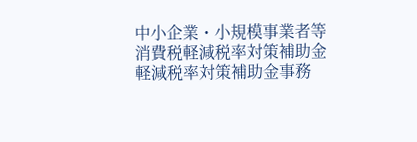中小企業・小規模事業者等
消費税軽減税率対策補助金
軽減税率対策補助金事務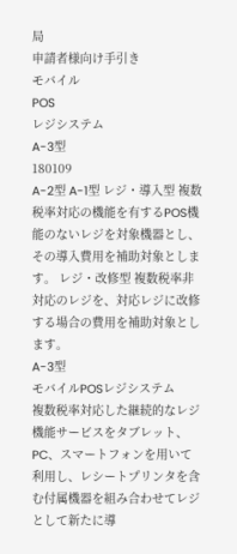局
申請者様向け手引き
モバイル
POS
レジシステム
A-3型
180109
A-2型 A-1型 レジ・導入型 複数税率対応の機能を有するPOS機能のないレジを対象機器とし、 その導入費用を補助対象とします。 レジ・改修型 複数税率非対応のレジを、対応レジに改修する場合の費用を補助対象とします。
A-3型
モバイルPOSレジシステム
複数税率対応した継続的なレジ機能サービスをタブレット、PC、スマートフォンを用いて 利用し、レシートプリンタを含む付属機器を組み合わせてレジとして新たに導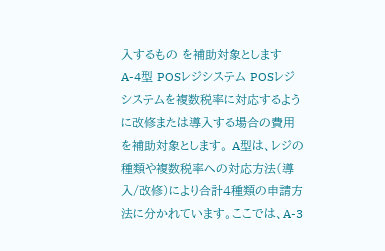入するもの を補助対象とします A-4型 POSレジシステム POSレジシステムを複数税率に対応するように改修または導入する場合の費用 を補助対象とします。 A型は、レジの種類や複数税率への対応方法(導入/改修)により合計4種類の申請方法に分かれています。ここでは、A-3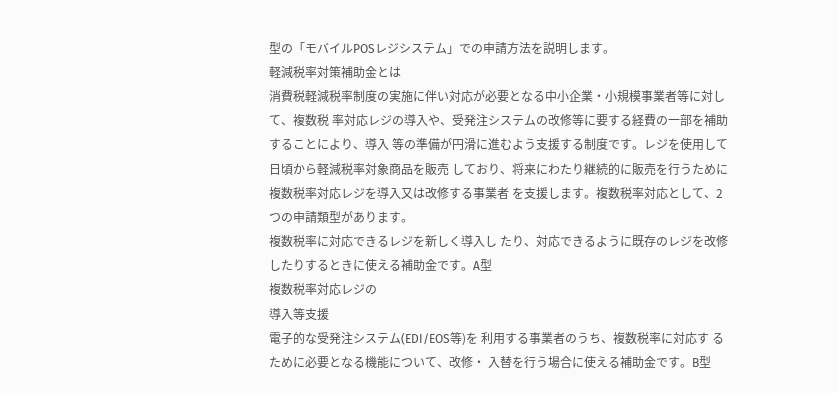型の「モバイルPOSレジシステム」での申請方法を説明します。
軽減税率対策補助金とは
消費税軽減税率制度の実施に伴い対応が必要となる中小企業・小規模事業者等に対して、複数税 率対応レジの導入や、受発注システムの改修等に要する経費の一部を補助することにより、導入 等の準備が円滑に進むよう支援する制度です。レジを使用して日頃から軽減税率対象商品を販売 しており、将来にわたり継続的に販売を行うために複数税率対応レジを導入又は改修する事業者 を支援します。複数税率対応として、2つの申請類型があります。
複数税率に対応できるレジを新しく導入し たり、対応できるように既存のレジを改修 したりするときに使える補助金です。A型
複数税率対応レジの
導入等支援
電子的な受発注システム(EDI/EOS等)を 利用する事業者のうち、複数税率に対応す るために必要となる機能について、改修・ 入替を行う場合に使える補助金です。B型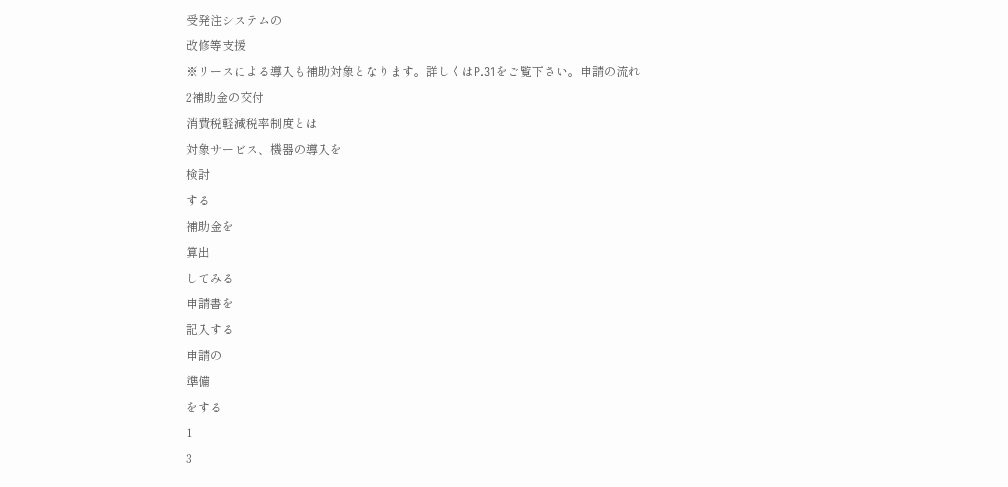受発注システムの
改修等支援
※リースによる導入も補助対象となります。詳しくはP.31をご覧下さい。申請の流れ
2補助金の交付
消費税軽減税率制度とは
対象サービス、機器の導入を
検討
する
補助金を
算出
してみる
申請書を
記入する
申請の
準備
をする
1
3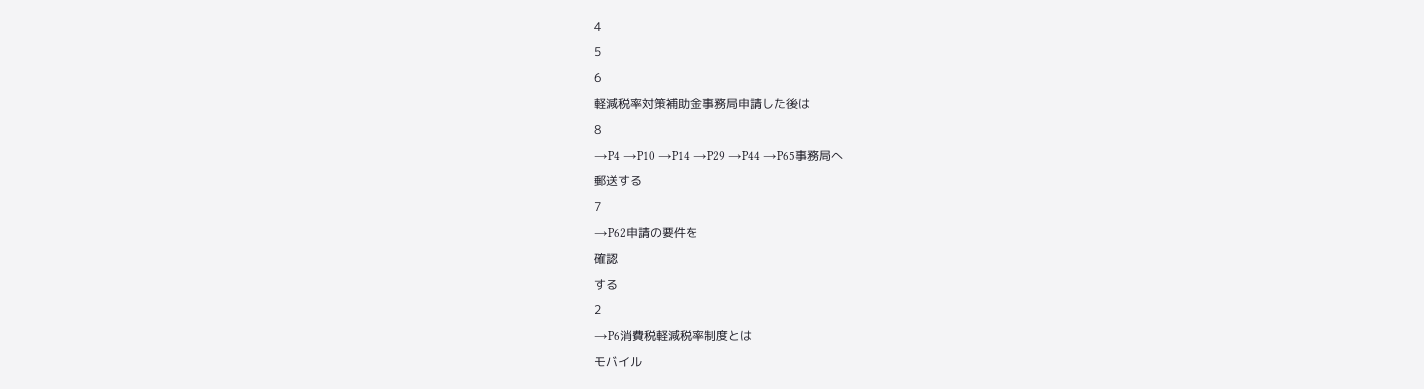4
5
6
軽減税率対策補助金事務局申請した後は
8
→P4 →P10 →P14 →P29 →P44 →P65事務局へ
郵送する
7
→P62申請の要件を
確認
する
2
→P6消費税軽減税率制度とは
モバイル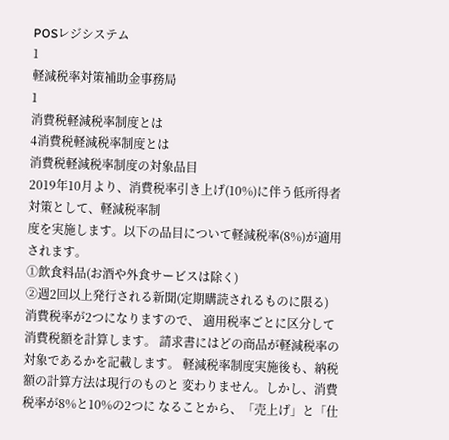POSレジシステム
1
軽減税率対策補助金事務局
1
消費税軽減税率制度とは
4消費税軽減税率制度とは
消費税軽減税率制度の対象品目
2019年10月より、消費税率引き上げ(10%)に伴う低所得者対策として、軽減税率制
度を実施します。以下の品目について軽減税率(8%)が適用されます。
①飲食料品(お酒や外食サービスは除く)
②週2回以上発行される新聞(定期購読されるものに限る)
消費税率が2つになりますので、 適用税率ごとに区分して消費税額を計算します。 請求書にはどの商品が軽減税率の 対象であるかを記載します。 軽減税率制度実施後も、納税額の計算方法は現行のものと 変わりません。しかし、消費税率が8%と10%の2つに なることから、「売上げ」と「仕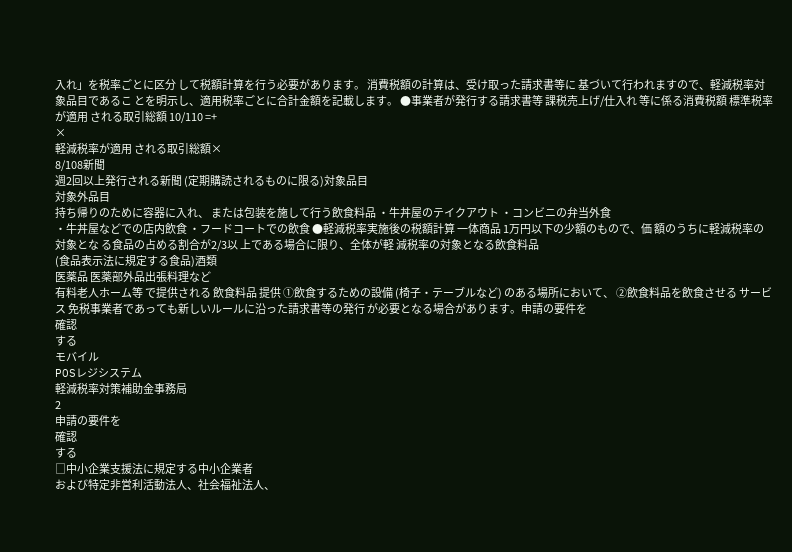入れ」を税率ごとに区分 して税額計算を行う必要があります。 消費税額の計算は、受け取った請求書等に 基づいて行われますので、軽減税率対象品目であるこ とを明示し、適用税率ごとに合計金額を記載します。 ●事業者が発行する請求書等 課税売上げ/仕入れ 等に係る消費税額 標準税率が適用 される取引総額 10/110 =+
×
軽減税率が適用 される取引総額×
8/108新聞
週2回以上発行される新聞 (定期購読されるものに限る)対象品目
対象外品目
持ち帰りのために容器に入れ、 または包装を施して行う飲食料品 ・牛丼屋のテイクアウト ・コンビニの弁当外食
・牛丼屋などでの店内飲食 ・フードコートでの飲食 ●軽減税率実施後の税額計算 一体商品 1万円以下の少額のもので、価 額のうちに軽減税率の対象とな る食品の占める割合が2/3以 上である場合に限り、全体が軽 減税率の対象となる飲食料品
(食品表示法に規定する食品)酒類
医薬品 医薬部外品出張料理など
有料老人ホーム等 で提供される 飲食料品 提供 ①飲食するための設備 (椅子・テーブルなど) のある場所において、 ②飲食料品を飲食させる サービス 免税事業者であっても新しいルールに沿った請求書等の発行 が必要となる場合があります。申請の要件を
確認
する
モバイル
POSレジシステム
軽減税率対策補助金事務局
2
申請の要件を
確認
する
□中小企業支援法に規定する中小企業者
および特定非営利活動法人、社会福祉法人、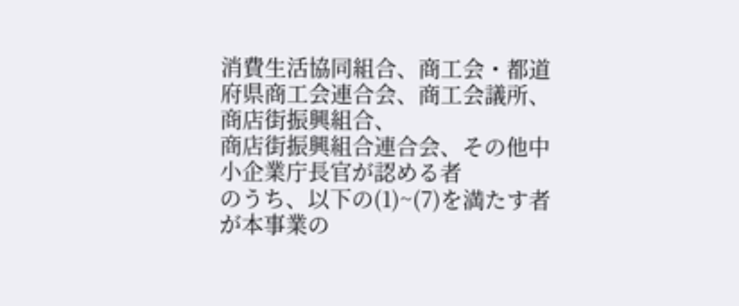消費生活協同組合、商工会・都道府県商工会連合会、商工会議所、商店街振興組合、
商店街振興組合連合会、その他中小企業庁長官が認める者
のうち、以下の(1)~(7)を満たす者が本事業の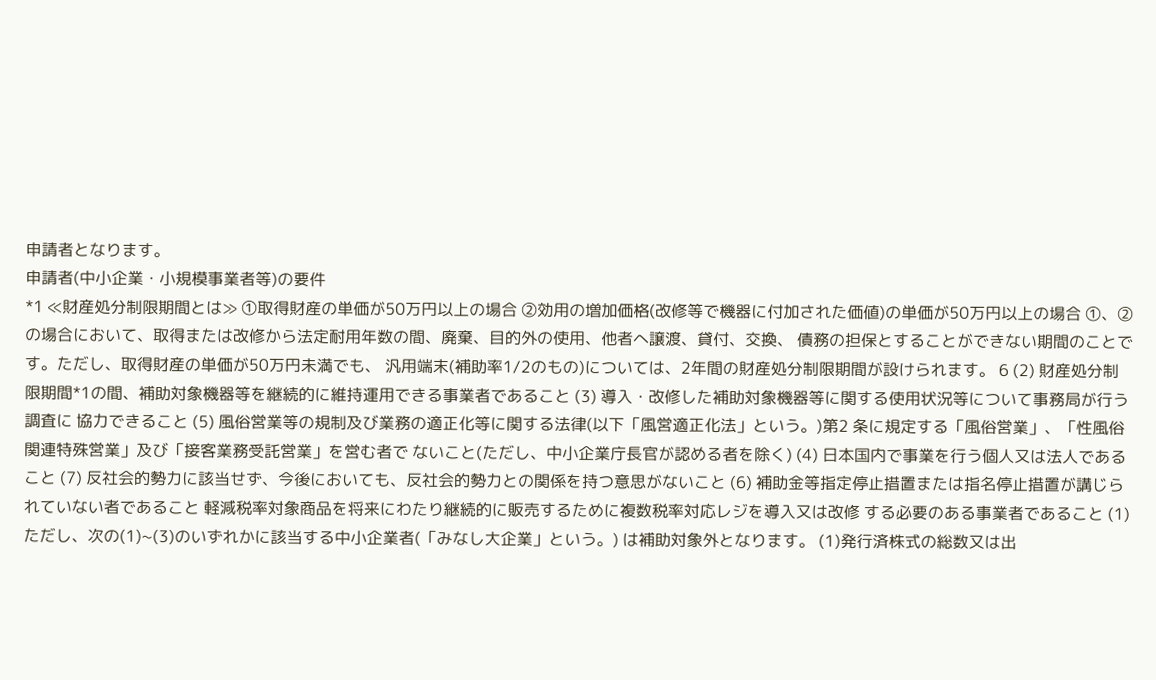申請者となります。
申請者(中小企業・小規模事業者等)の要件
*1 ≪財産処分制限期間とは≫ ①取得財産の単価が50万円以上の場合 ②効用の増加価格(改修等で機器に付加された価値)の単価が50万円以上の場合 ①、②の場合において、取得または改修から法定耐用年数の間、廃棄、目的外の使用、他者へ譲渡、貸付、交換、 債務の担保とすることができない期間のことです。ただし、取得財産の単価が50万円未満でも、 汎用端末(補助率1/2のもの)については、2年間の財産処分制限期間が設けられます。 6 (2) 財産処分制限期間*1の間、補助対象機器等を継続的に維持運用できる事業者であること (3) 導入・改修した補助対象機器等に関する使用状況等について事務局が行う調査に 協力できること (5) 風俗営業等の規制及び業務の適正化等に関する法律(以下「風営適正化法」という。)第2 条に規定する「風俗営業」、「性風俗関連特殊営業」及び「接客業務受託営業」を営む者で ないこと(ただし、中小企業庁長官が認める者を除く) (4) 日本国内で事業を行う個人又は法人であること (7) 反社会的勢力に該当せず、今後においても、反社会的勢力との関係を持つ意思がないこと (6) 補助金等指定停止措置または指名停止措置が講じられていない者であること 軽減税率対象商品を将来にわたり継続的に販売するために複数税率対応レジを導入又は改修 する必要のある事業者であること (1)ただし、次の(1)~(3)のいずれかに該当する中小企業者(「みなし大企業」という。) は補助対象外となります。 (1)発行済株式の総数又は出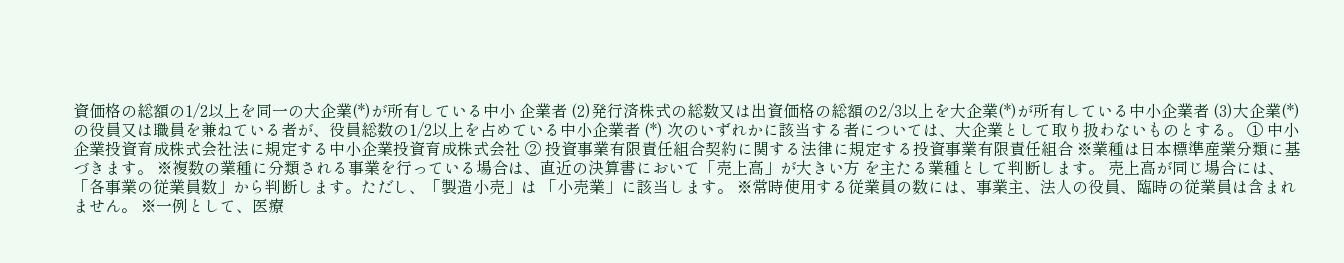資価格の総額の1/2以上を同一の大企業(*)が所有している中小 企業者 (2)発行済株式の総数又は出資価格の総額の2/3以上を大企業(*)が所有している中小企業者 (3)大企業(*)の役員又は職員を兼ねている者が、役員総数の1/2以上を占めている中小企業者 (*) 次のいずれかに該当する者については、大企業として取り扱わないものとする。 ① 中小企業投資育成株式会社法に規定する中小企業投資育成株式会社 ② 投資事業有限責任組合契約に関する法律に規定する投資事業有限責任組合 ※業種は日本標準産業分類に基づきます。 ※複数の業種に分類される事業を行っている場合は、直近の決算書において「売上高」が大きい方 を主たる業種として判断します。 売上高が同じ場合には、「各事業の従業員数」から判断します。ただし、「製造小売」は 「小売業」に該当します。 ※常時使用する従業員の数には、事業主、法人の役員、臨時の従業員は含まれません。 ※一例として、医療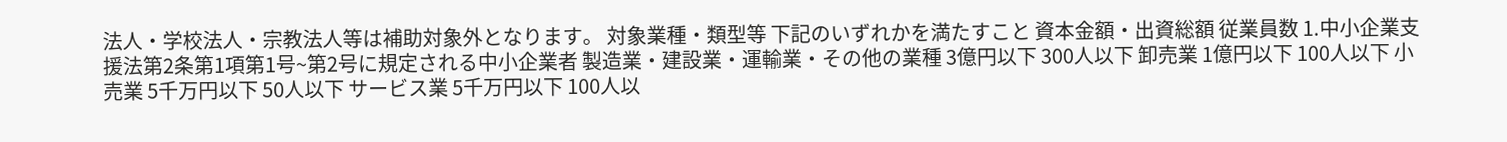法人・学校法人・宗教法人等は補助対象外となります。 対象業種・類型等 下記のいずれかを満たすこと 資本金額・出資総額 従業員数 1.中小企業支援法第2条第1項第1号~第2号に規定される中小企業者 製造業・建設業・運輸業・その他の業種 3億円以下 300人以下 卸売業 1億円以下 100人以下 小売業 5千万円以下 50人以下 サービス業 5千万円以下 100人以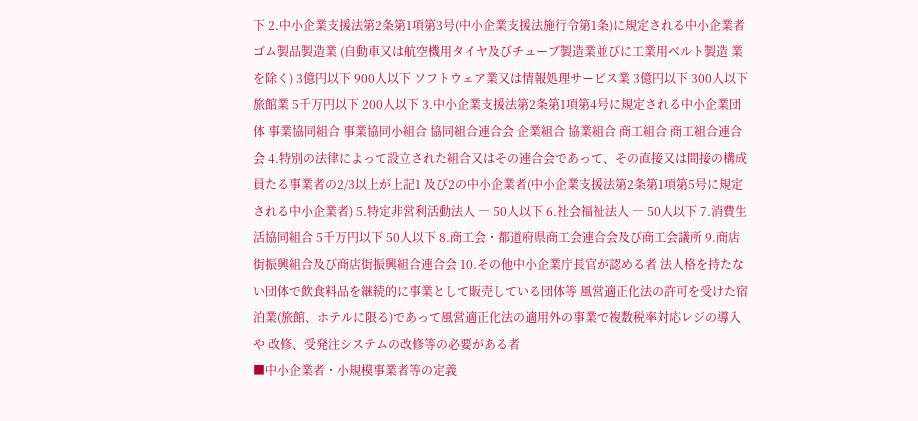下 2.中小企業支援法第2条第1項第3号(中小企業支援法施行令第1条)に規定される中小企業者 ゴム製品製造業 (自動車又は航空機用タイヤ及びチューブ製造業並びに工業用ベルト製造 業を除く) 3億円以下 900人以下 ソフトウェア業又は情報処理サービス業 3億円以下 300人以下 旅館業 5千万円以下 200人以下 3.中小企業支援法第2条第1項第4号に規定される中小企業団体 事業協同組合 事業協同小組合 協同組合連合会 企業組合 協業組合 商工組合 商工組合連合会 4.特別の法律によって設立された組合又はその連合会であって、その直接又は間接の構成員たる事業者の2/3以上が上記1 及び2の中小企業者(中小企業支援法第2条第1項第5号に規定される中小企業者) 5.特定非営利活動法人 ― 50人以下 6.社会福祉法人 ― 50人以下 7.消費生活協同組合 5千万円以下 50人以下 8.商工会・都道府県商工会連合会及び商工会議所 9.商店街振興組合及び商店街振興組合連合会 10.その他中小企業庁長官が認める者 法人格を持たない団体で飲食料品を継続的に事業として販売している団体等 風営適正化法の許可を受けた宿泊業(旅館、ホテルに限る)であって風営適正化法の適用外の事業で複数税率対応レジの導入や 改修、受発注システムの改修等の必要がある者
■中小企業者・小規模事業者等の定義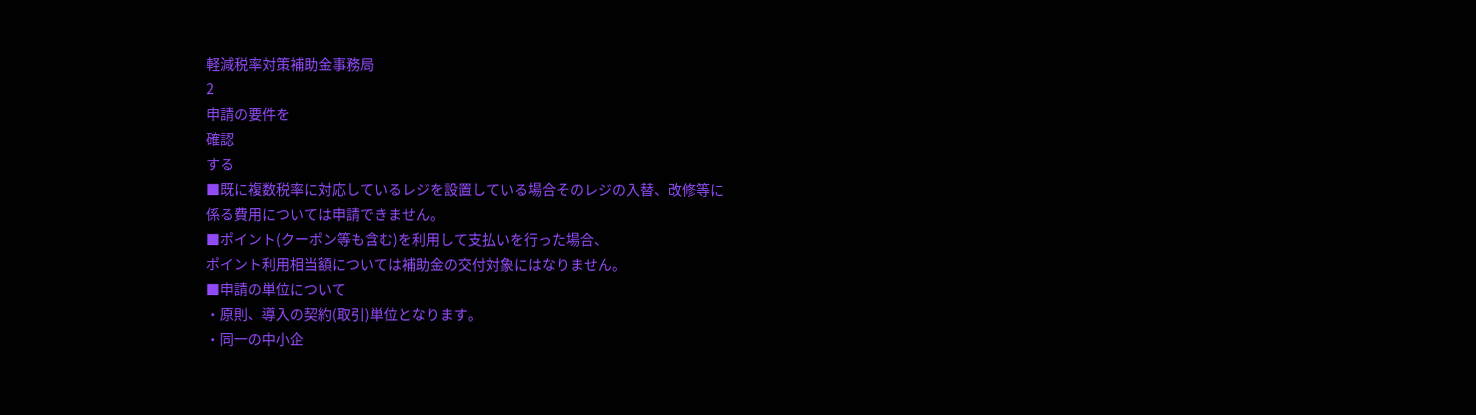軽減税率対策補助金事務局
2
申請の要件を
確認
する
■既に複数税率に対応しているレジを設置している場合そのレジの入替、改修等に
係る費用については申請できません。
■ポイント(クーポン等も含む)を利用して支払いを行った場合、
ポイント利用相当額については補助金の交付対象にはなりません。
■申請の単位について
・原則、導入の契約(取引)単位となります。
・同一の中小企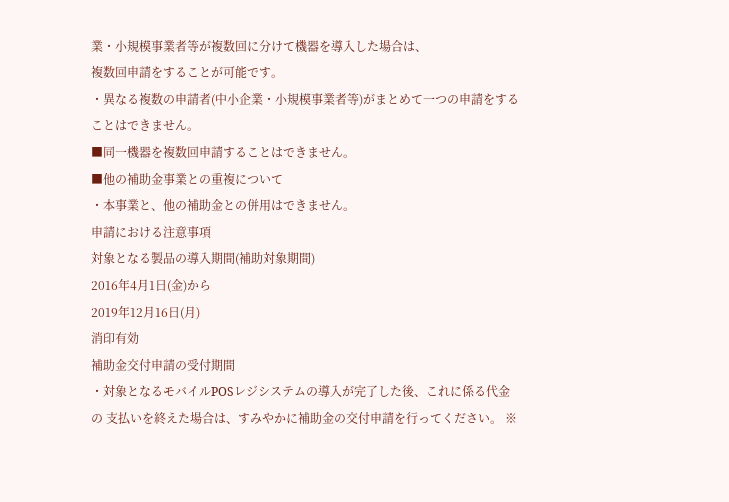業・小規模事業者等が複数回に分けて機器を導入した場合は、
複数回申請をすることが可能です。
・異なる複数の申請者(中小企業・小規模事業者等)がまとめて一つの申請をする
ことはできません。
■同一機器を複数回申請することはできません。
■他の補助金事業との重複について
・本事業と、他の補助金との併用はできません。
申請における注意事項
対象となる製品の導入期間(補助対象期間)
2016年4月1日(金)から
2019年12月16日(月)
消印有効
補助金交付申請の受付期間
・対象となるモバイルPOSレジシステムの導入が完了した後、これに係る代金の 支払いを終えた場合は、すみやかに補助金の交付申請を行ってください。 ※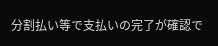分割払い等で支払いの完了が確認で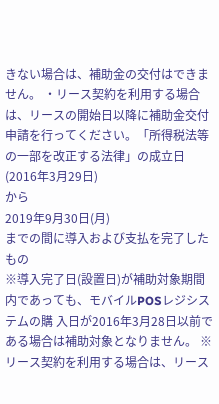きない場合は、補助金の交付はできません。 ・リース契約を利用する場合は、リースの開始日以降に補助金交付申請を行ってください。「所得税法等の一部を改正する法律」の成立日(2016年3月29日)
から
2019年9月30日(月)
までの間に導入および支払を完了したもの
※導入完了日(設置日)が補助対象期間内であっても、モバイルPOSレジシステムの購 入日が2016年3月28日以前である場合は補助対象となりません。 ※リース契約を利用する場合は、リース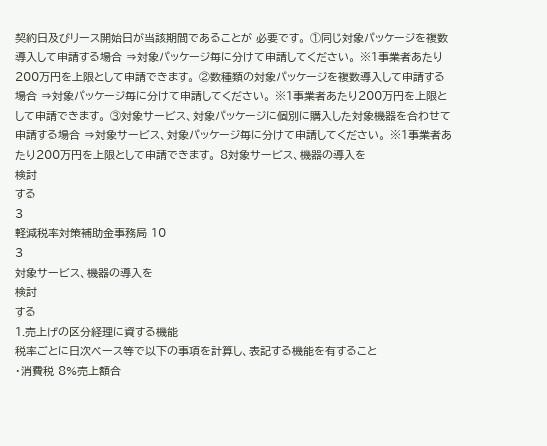契約日及びリース開始日が当該期間であることが 必要です。 ①同じ対象パッケージを複数導入して申請する場合 ⇒対象パッケージ毎に分けて申請してください。 ※1事業者あたり200万円を上限として申請できます。 ②数種類の対象パッケージを複数導入して申請する場合 ⇒対象パッケージ毎に分けて申請してください。 ※1事業者あたり200万円を上限として申請できます。 ③対象サービス、対象パッケージに個別に購入した対象機器を合わせて申請する場合 ⇒対象サービス、対象パッケージ毎に分けて申請してください。 ※1事業者あたり200万円を上限として申請できます。 8対象サービス、機器の導入を
検討
する
3
軽減税率対策補助金事務局 10
3
対象サービス、機器の導入を
検討
する
1.売上げの区分経理に資する機能
税率ごとに日次ベース等で以下の事項を計算し、表記する機能を有すること
・消費税 8%売上額合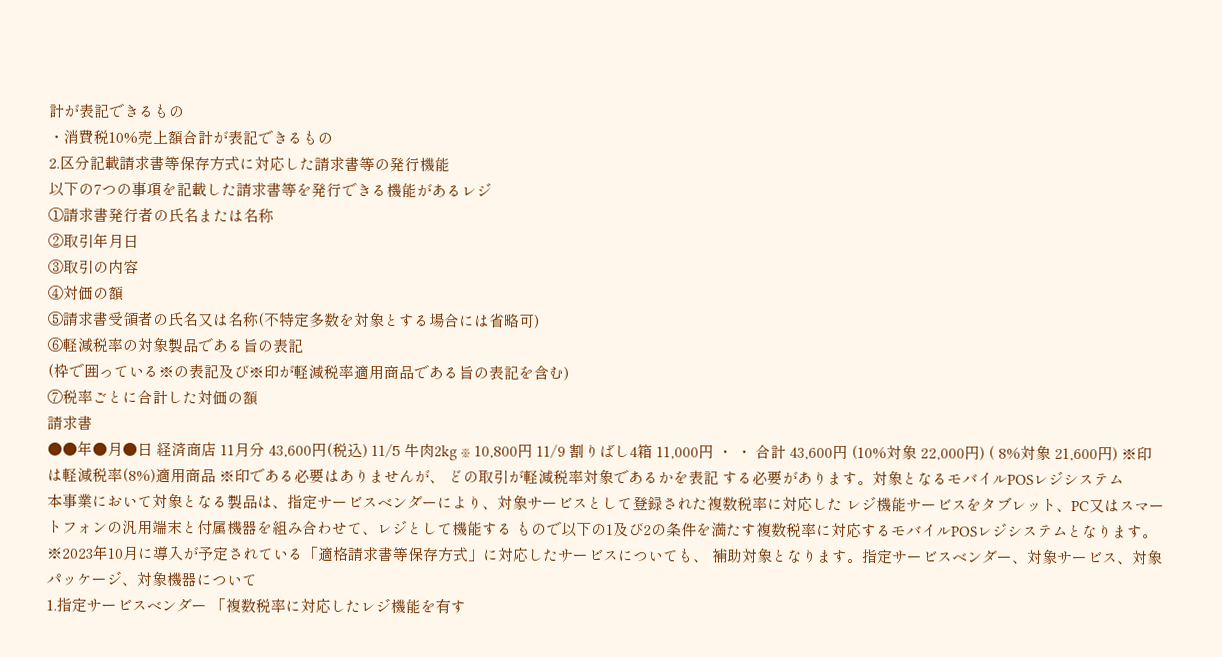計が表記できるもの
・消費税10%売上額合計が表記できるもの
2.区分記載請求書等保存方式に対応した請求書等の発行機能
以下の7つの事項を記載した請求書等を発行できる機能があるレジ
①請求書発行者の氏名または名称
②取引年月日
③取引の内容
④対価の額
⑤請求書受領者の氏名又は名称(不特定多数を対象とする場合には省略可)
⑥軽減税率の対象製品である旨の表記
(枠で囲っている※の表記及び※印が軽減税率適用商品である旨の表記を含む)
⑦税率ごとに合計した対価の額
請求書
●●年●月●日 経済商店 11月分 43,600円(税込) 11/5 牛肉2kg ※ 10,800円 11/9 割りばし4箱 11,000円 ・ ・ 合計 43,600円 (10%対象 22,000円) ( 8%対象 21,600円) ※印は軽減税率(8%)適用商品 ※印である必要はありませんが、 どの取引が軽減税率対象であるかを表記 する必要があります。対象となるモバイルPOSレジシステム
本事業において対象となる製品は、指定サービスベンダーにより、対象サービスとして登録された複数税率に対応した レジ機能サービスをタブレット、PC又はスマートフォンの汎用端末と付属機器を組み合わせて、レジとして機能する もので以下の1及び2の条件を満たす複数税率に対応するモバイルPOSレジシステムとなります。 ※2023年10月に導入が予定されている「適格請求書等保存方式」に対応したサービスについても、 補助対象となります。指定サービスベンダー、対象サービス、対象パッケージ、対象機器について
1.指定サービスベンダー 「複数税率に対応したレジ機能を有す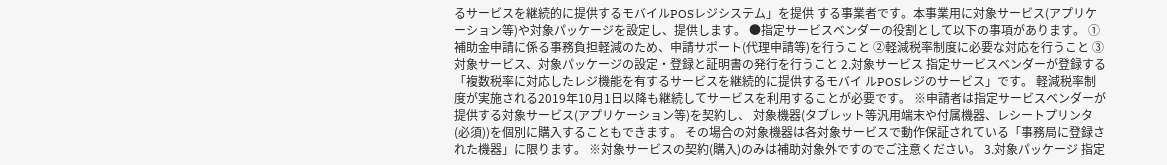るサービスを継続的に提供するモバイルPOSレジシステム」を提供 する事業者です。本事業用に対象サービス(アプリケーション等)や対象パッケージを設定し、提供します。 ●指定サービスベンダーの役割として以下の事項があります。 ①補助金申請に係る事務負担軽減のため、申請サポート(代理申請等)を行うこと ②軽減税率制度に必要な対応を行うこと ③対象サービス、対象パッケージの設定・登録と証明書の発行を行うこと 2.対象サービス 指定サービスベンダーが登録する「複数税率に対応したレジ機能を有するサービスを継続的に提供するモバイ ルPOSレジのサービス」です。 軽減税率制度が実施される2019年10月1日以降も継続してサービスを利用することが必要です。 ※申請者は指定サービスベンダーが提供する対象サービス(アプリケーション等)を契約し、 対象機器(タブレット等汎用端末や付属機器、レシートプリンタ(必須))を個別に購入することもできます。 その場合の対象機器は各対象サービスで動作保証されている「事務局に登録された機器」に限ります。 ※対象サービスの契約(購入)のみは補助対象外ですのでご注意ください。 3.対象パッケージ 指定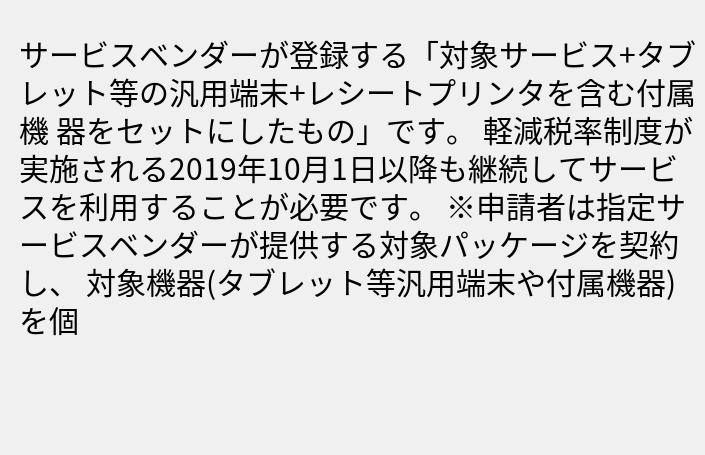サービスベンダーが登録する「対象サービス+タブレット等の汎用端末+レシートプリンタを含む付属機 器をセットにしたもの」です。 軽減税率制度が実施される2019年10月1日以降も継続してサービスを利用することが必要です。 ※申請者は指定サービスベンダーが提供する対象パッケージを契約し、 対象機器(タブレット等汎用端末や付属機器)を個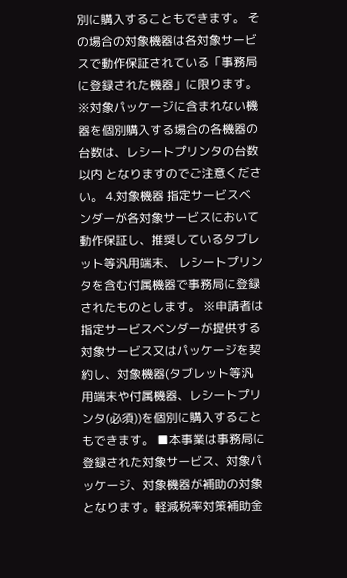別に購入することもできます。 その場合の対象機器は各対象サービスで動作保証されている「事務局に登録された機器」に限ります。 ※対象パッケージに含まれない機器を個別購入する場合の各機器の台数は、レシートプリンタの台数以内 となりますのでご注意ください。 4.対象機器 指定サービスベンダーが各対象サービスにおいて動作保証し、推奨しているタブレット等汎用端末、 レシートプリンタを含む付属機器で事務局に登録されたものとします。 ※申請者は指定サービスベンダーが提供する対象サービス又はパッケージを契約し、対象機器(タブレット等汎 用端末や付属機器、レシートプリンタ(必須))を個別に購入することもできます。 ■本事業は事務局に登録された対象サービス、対象パッケージ、対象機器が補助の対象となります。軽減税率対策補助金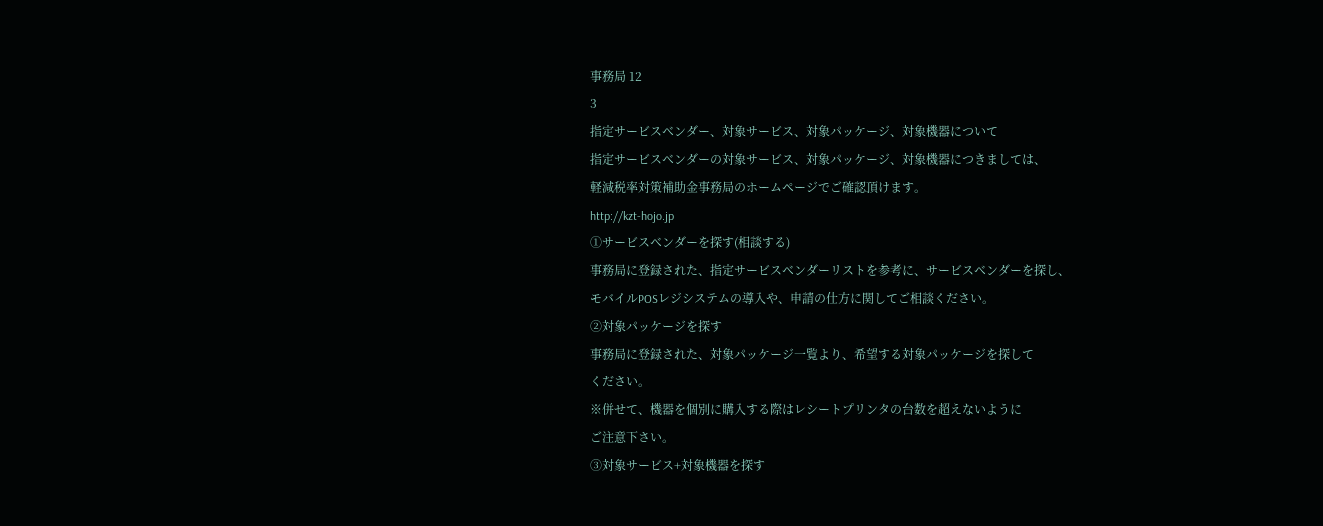事務局 12
3
指定サービスベンダー、対象サービス、対象パッケージ、対象機器について
指定サービスベンダーの対象サービス、対象パッケージ、対象機器につきましては、
軽減税率対策補助金事務局のホームページでご確認頂けます。
http://kzt-hojo.jp
①サービスベンダーを探す(相談する)
事務局に登録された、指定サービスベンダーリストを参考に、サービスベンダーを探し、
モバイルPOSレジシステムの導入や、申請の仕方に関してご相談ください。
②対象パッケージを探す
事務局に登録された、対象パッケージ一覧より、希望する対象パッケージを探して
ください。
※併せて、機器を個別に購入する際はレシートプリンタの台数を超えないように
ご注意下さい。
③対象サービス+対象機器を探す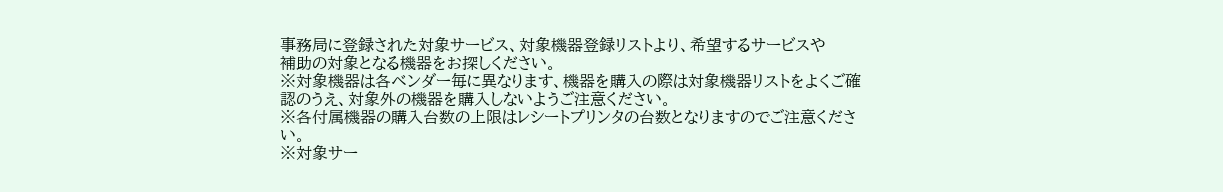事務局に登録された対象サービス、対象機器登録リストより、希望するサービスや
補助の対象となる機器をお探しください。
※対象機器は各ベンダー毎に異なります、機器を購入の際は対象機器リストをよくご確
認のうえ、対象外の機器を購入しないようご注意ください。
※各付属機器の購入台数の上限はレシートプリンタの台数となりますのでご注意くださ
い。
※対象サー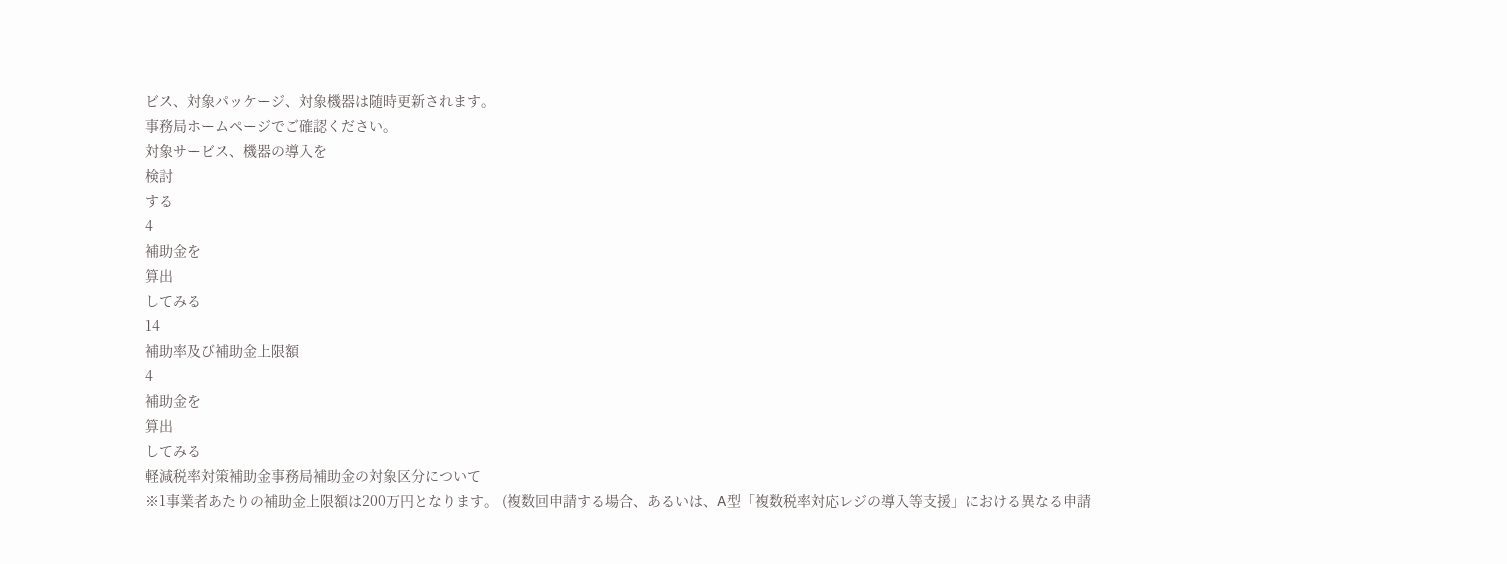ビス、対象パッケージ、対象機器は随時更新されます。
事務局ホームページでご確認ください。
対象サービス、機器の導入を
検討
する
4
補助金を
算出
してみる
14
補助率及び補助金上限額
4
補助金を
算出
してみる
軽減税率対策補助金事務局補助金の対象区分について
※1事業者あたりの補助金上限額は200万円となります。 (複数回申請する場合、あるいは、A型「複数税率対応レジの導入等支援」における異なる申請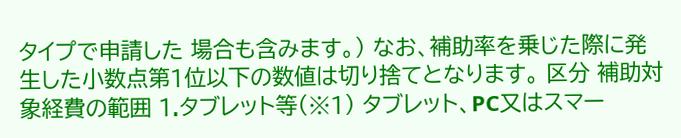タイプで申請した 場合も含みます。) なお、補助率を乗じた際に発生した小数点第1位以下の数値は切り捨てとなります。 区分 補助対象経費の範囲 1.タブレット等(※1) タブレット、PC又はスマー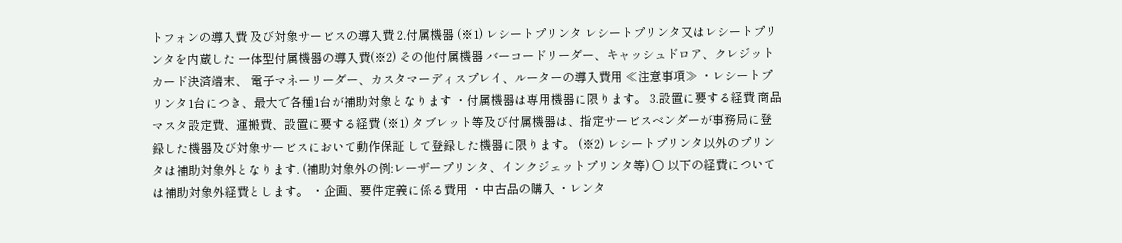トフォンの導入費 及び対象サービスの導入費 2.付属機器 (※1) レシートプリンタ レシートプリンタ又はレシートプリンタを内蔵した 一体型付属機器の導入費(※2) その他付属機器 バーコードリーダー、キャッシュドロア、クレジットカード決済端末、 電子マネーリーダー、カスタマーディスプレイ、ルーターの導入費用 ≪注意事項≫ ・レシートプリンタ1台につき、最大で各種1台が補助対象となります ・付属機器は専用機器に限ります。 3.設置に要する経費 商品マスタ設定費、運搬費、設置に要する経費 (※1) タブレット等及び付属機器は、指定サービスベンダーが事務局に登録した機器及び対象サービスにおいて動作保証 して登録した機器に限ります。 (※2) レシートプリンタ以外のプリンタは補助対象外となります. (補助対象外の例:レーザープリンタ、インクジェットプリンタ等) ○ 以下の経費については補助対象外経費とします。 ・企画、要件定義に係る費用 ・中古品の購入 ・レンタ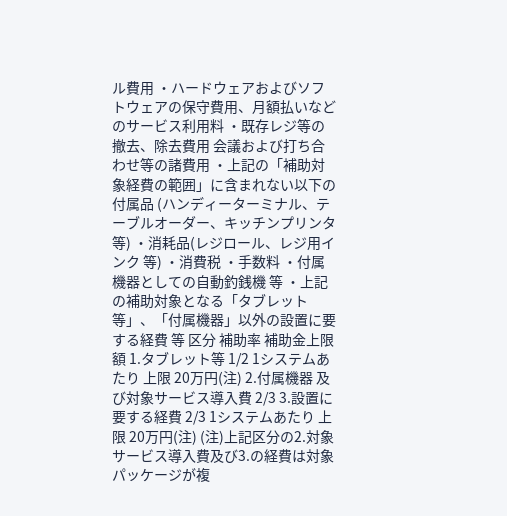ル費用 ・ハードウェアおよびソフトウェアの保守費用、月額払いなどのサービス利用料 ・既存レジ等の撤去、除去費用 会議および打ち合わせ等の諸費用 ・上記の「補助対象経費の範囲」に含まれない以下の付属品 (ハンディーターミナル、テーブルオーダー、キッチンプリンタ 等) ・消耗品(レジロール、レジ用インク 等) ・消費税 ・手数料 ・付属機器としての自動釣銭機 等 ・上記の補助対象となる「タブレット等」、「付属機器」以外の設置に要する経費 等 区分 補助率 補助金上限額 1.タブレット等 1/2 1システムあたり 上限 20万円(注) 2.付属機器 及び対象サービス導入費 2/3 3.設置に要する経費 2/3 1システムあたり 上限 20万円(注) (注)上記区分の2.対象サービス導入費及び3.の経費は対象パッケージが複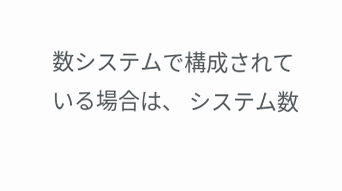数システムで構成されている場合は、 システム数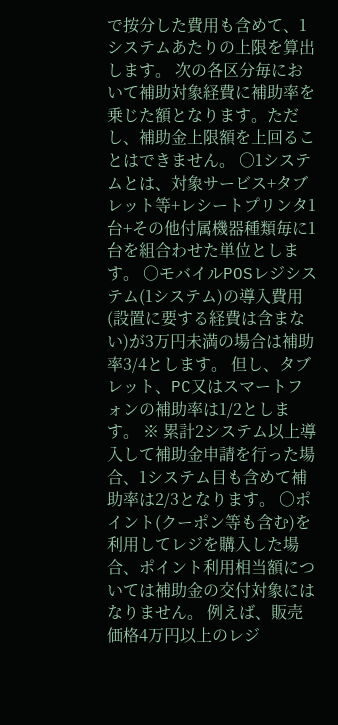で按分した費用も含めて、1システムあたりの上限を算出します。 次の各区分毎において補助対象経費に補助率を乗じた額となります。ただし、補助金上限額を上回ることはできません。 ○1システムとは、対象サービス+タブレット等+レシートプリンタ1台+その他付属機器種類毎に1台を組合わせた単位とします。 ○モバイルPOSレジシステム(1システム)の導入費用(設置に要する経費は含まない)が3万円未満の場合は補助率3/4とします。 但し、タブレット、PC又はスマートフォンの補助率は1/2とします。 ※ 累計2システム以上導入して補助金申請を行った場合、1システム目も含めて補助率は2/3となります。 ○ポイント(クーポン等も含む)を利用してレジを購入した場合、ポイント利用相当額については補助金の交付対象にはなりません。 例えば、販売価格4万円以上のレジ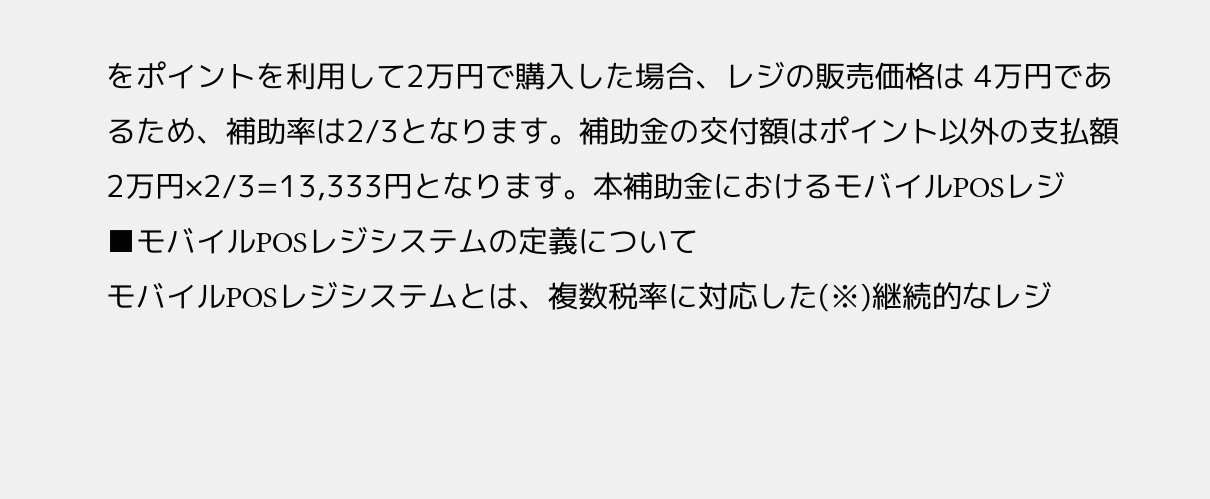をポイントを利用して2万円で購入した場合、レジの販売価格は 4万円であるため、補助率は2/3となります。補助金の交付額はポイント以外の支払額2万円×2/3=13,333円となります。本補助金におけるモバイルPOSレジ
■モバイルPOSレジシステムの定義について
モバイルPOSレジシステムとは、複数税率に対応した(※)継続的なレジ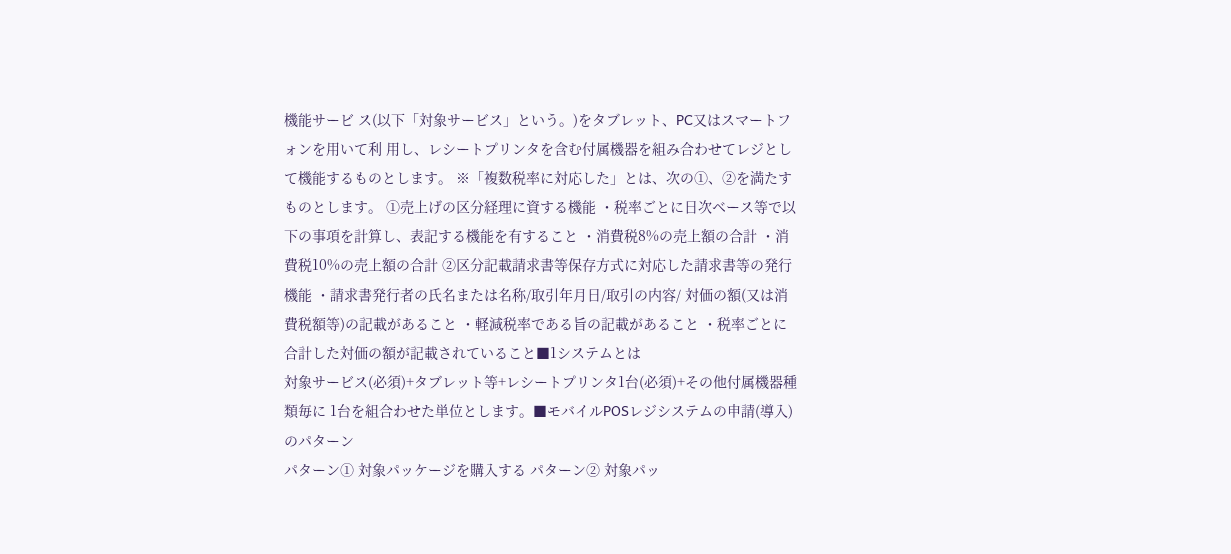機能サービ ス(以下「対象サービス」という。)をタブレット、PC又はスマートフォンを用いて利 用し、レシートプリンタを含む付属機器を組み合わせてレジとして機能するものとします。 ※「複数税率に対応した」とは、次の①、②を満たすものとします。 ①売上げの区分経理に資する機能 ・税率ごとに日次ベース等で以下の事項を計算し、表記する機能を有すること ・消費税8%の売上額の合計 ・消費税10%の売上額の合計 ②区分記載請求書等保存方式に対応した請求書等の発行機能 ・請求書発行者の氏名または名称/取引年月日/取引の内容/ 対価の額(又は消費税額等)の記載があること ・軽減税率である旨の記載があること ・税率ごとに合計した対価の額が記載されていること■1システムとは
対象サービス(必須)+タブレット等+レシートプリンタ1台(必須)+その他付属機器種類毎に 1台を組合わせた単位とします。■モバイルPOSレジシステムの申請(導入)のパターン
パターン① 対象パッケージを購入する パターン② 対象パッ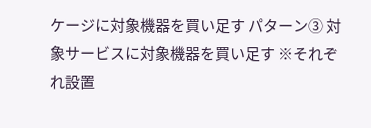ケージに対象機器を買い足す パターン③ 対象サービスに対象機器を買い足す ※それぞれ設置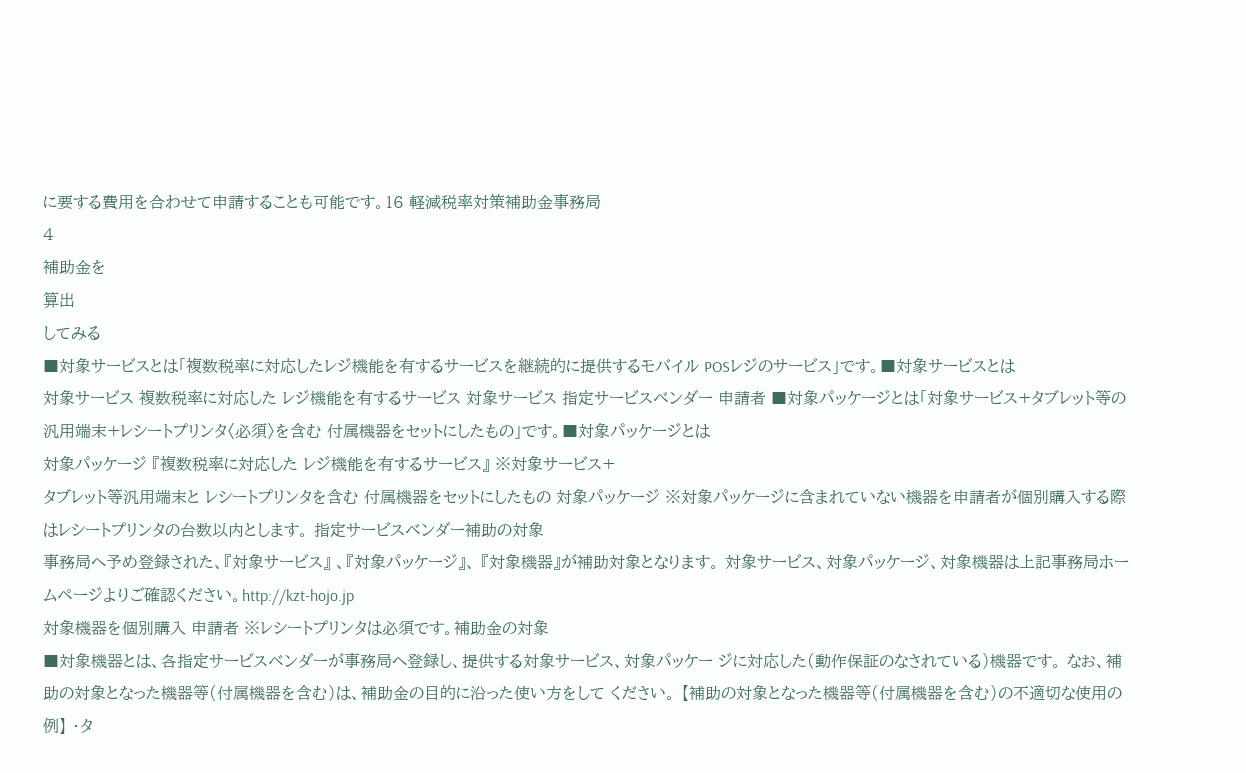に要する費用を合わせて申請することも可能です。16 軽減税率対策補助金事務局
4
補助金を
算出
してみる
■対象サービスとは「複数税率に対応したレジ機能を有するサービスを継続的に提供するモバイル POSレジのサービス」です。■対象サービスとは
対象サービス 複数税率に対応した レジ機能を有するサービス 対象サービス 指定サービスベンダー 申請者 ■対象パッケージとは「対象サービス+タブレット等の汎用端末+レシートプリンタ〈必須〉を含む 付属機器をセットにしたもの」です。■対象パッケージとは
対象パッケージ 『複数税率に対応した レジ機能を有するサービス』 ※対象サービス+
タブレット等汎用端末と レシートプリンタを含む 付属機器をセットにしたもの 対象パッケージ ※対象パッケージに含まれていない機器を申請者が個別購入する際はレシートプリンタの台数以内とします。 指定サービスベンダー補助の対象
事務局へ予め登録された、『対象サービス』 、『対象パッケージ』、 『対象機器』が補助対象となります。 対象サービス、対象パッケージ、対象機器は上記事務局ホームページよりご確認ください。http://kzt-hojo.jp
対象機器を個別購入 申請者 ※レシートプリンタは必須です。補助金の対象
■対象機器とは、各指定サービスベンダーが事務局へ登録し、提供する対象サービス、対象パッケー ジに対応した(動作保証のなされている)機器です。 なお、補助の対象となった機器等(付属機器を含む)は、補助金の目的に沿った使い方をして ください。 【補助の対象となった機器等(付属機器を含む)の不適切な使用の例】 ・タ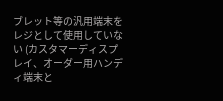ブレット等の汎用端末をレジとして使用していない (カスタマーディスプレイ、オーダー用ハンディ端末と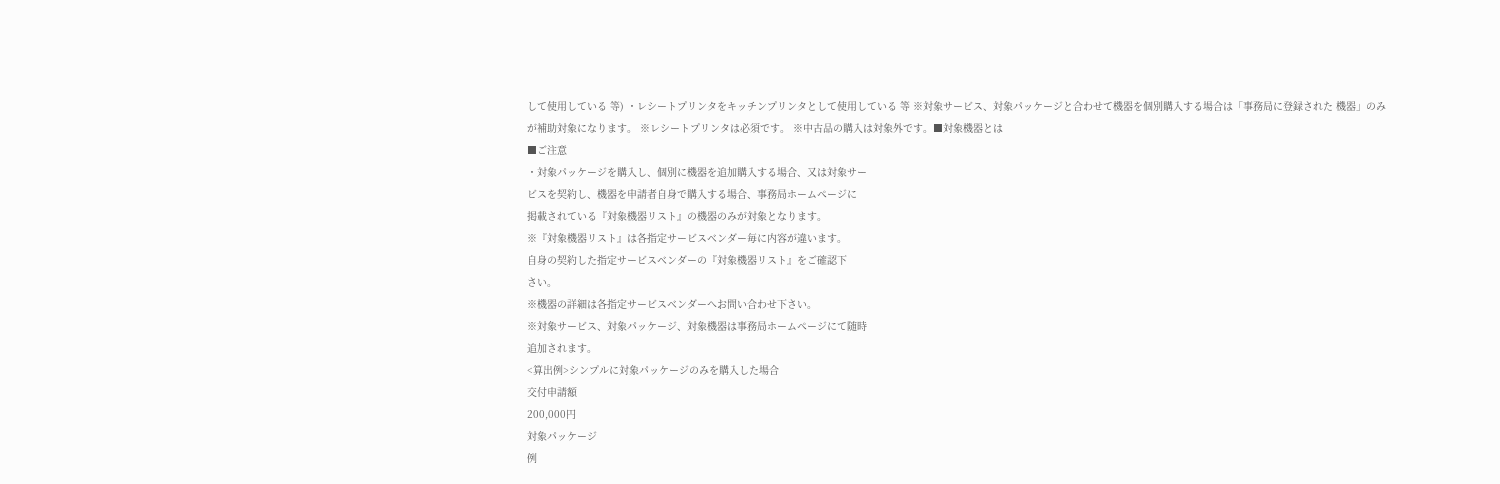して使用している 等) ・レシートプリンタをキッチンプリンタとして使用している 等 ※対象サービス、対象パッケージと合わせて機器を個別購入する場合は「事務局に登録された 機器」のみが補助対象になります。 ※レシートプリンタは必須です。 ※中古品の購入は対象外です。■対象機器とは
■ご注意
・対象パッケージを購入し、個別に機器を追加購入する場合、又は対象サー
ビスを契約し、機器を申請者自身で購入する場合、事務局ホームページに
掲載されている『対象機器リスト』の機器のみが対象となります。
※『対象機器リスト』は各指定サービスベンダー毎に内容が違います。
自身の契約した指定サービスベンダーの『対象機器リスト』をご確認下
さい。
※機器の詳細は各指定サービスベンダーへお問い合わせ下さい。
※対象サービス、対象パッケージ、対象機器は事務局ホームページにて随時
追加されます。
<算出例>シンプルに対象パッケージのみを購入した場合
交付申請額
200,000円
対象パッケージ
例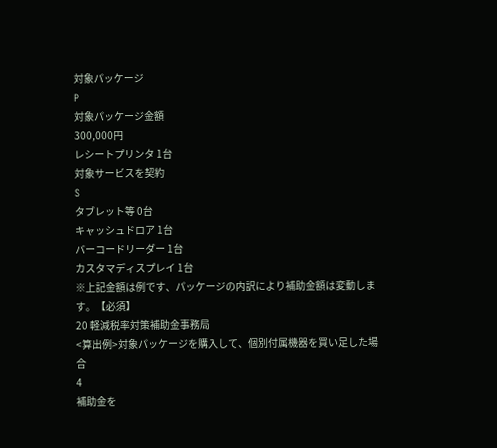対象パッケージ
P
対象パッケージ金額
300,000円
レシートプリンタ 1台
対象サービスを契約
S
タブレット等 0台
キャッシュドロア 1台
バーコードリーダー 1台
カスタマディスプレイ 1台
※上記金額は例です、パッケージの内訳により補助金額は変動します。【必須】
20 軽減税率対策補助金事務局
<算出例>対象パッケージを購入して、個別付属機器を買い足した場合
4
補助金を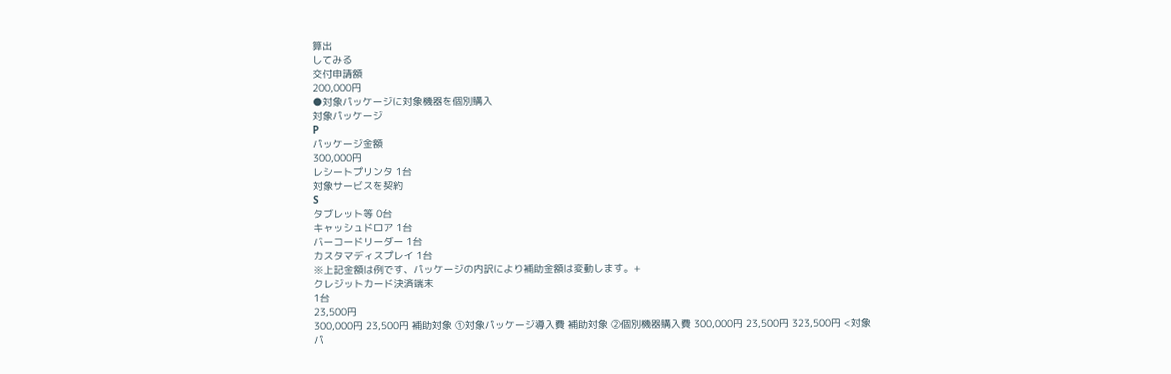算出
してみる
交付申請額
200,000円
●対象パッケージに対象機器を個別購入
対象パッケージ
P
パッケージ金額
300,000円
レシートプリンタ 1台
対象サービスを契約
S
タブレット等 0台
キャッシュドロア 1台
バーコードリーダー 1台
カスタマディスプレイ 1台
※上記金額は例です、パッケージの内訳により補助金額は変動します。+
クレジットカード決済端末
1台
23,500円
300,000円 23,500円 補助対象 ①対象パッケージ導入費 補助対象 ②個別機器購入費 300,000円 23,500円 323,500円 <対象パ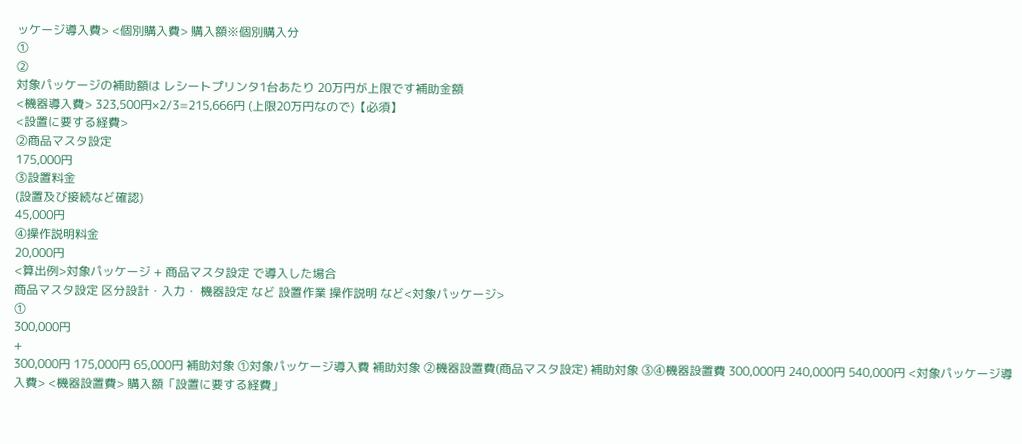ッケージ導入費> <個別購入費> 購入額※個別購入分
①
②
対象パッケージの補助額は レシートプリンタ1台あたり 20万円が上限です補助金額
<機器導入費> 323,500円×2/3=215,666円 (上限20万円なので)【必須】
<設置に要する経費>
②商品マスタ設定
175,000円
③設置料金
(設置及び接続など確認)
45,000円
④操作説明料金
20,000円
<算出例>対象パッケージ + 商品マスタ設定 で導入した場合
商品マスタ設定 区分設計・入力・ 機器設定 など 設置作業 操作説明 など<対象パッケージ>
①
300,000円
+
300,000円 175,000円 65,000円 補助対象 ①対象パッケージ導入費 補助対象 ②機器設置費(商品マスタ設定) 補助対象 ③④機器設置費 300,000円 240,000円 540,000円 <対象パッケージ導入費> <機器設置費> 購入額「設置に要する経費」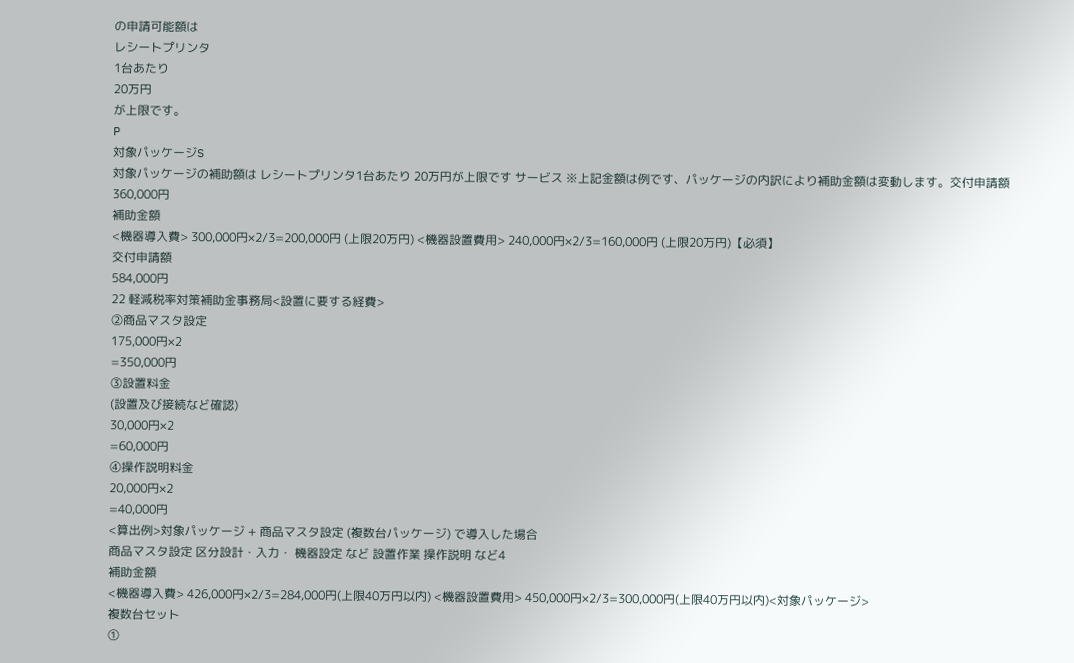の申請可能額は
レシートプリンタ
1台あたり
20万円
が上限です。
P
対象パッケージS
対象パッケージの補助額は レシートプリンタ1台あたり 20万円が上限です サービス ※上記金額は例です、パッケージの内訳により補助金額は変動します。交付申請額
360,000円
補助金額
<機器導入費> 300,000円×2/3=200,000円 (上限20万円) <機器設置費用> 240,000円×2/3=160,000円 (上限20万円)【必須】
交付申請額
584,000円
22 軽減税率対策補助金事務局<設置に要する経費>
②商品マスタ設定
175,000円×2
=350,000円
③設置料金
(設置及び接続など確認)
30,000円×2
=60,000円
④操作説明料金
20,000円×2
=40,000円
<算出例>対象パッケージ + 商品マスタ設定 (複数台パッケージ) で導入した場合
商品マスタ設定 区分設計・入力・ 機器設定 など 設置作業 操作説明 など4
補助金額
<機器導入費> 426,000円×2/3=284,000円(上限40万円以内) <機器設置費用> 450,000円×2/3=300,000円(上限40万円以内)<対象パッケージ>
複数台セット
①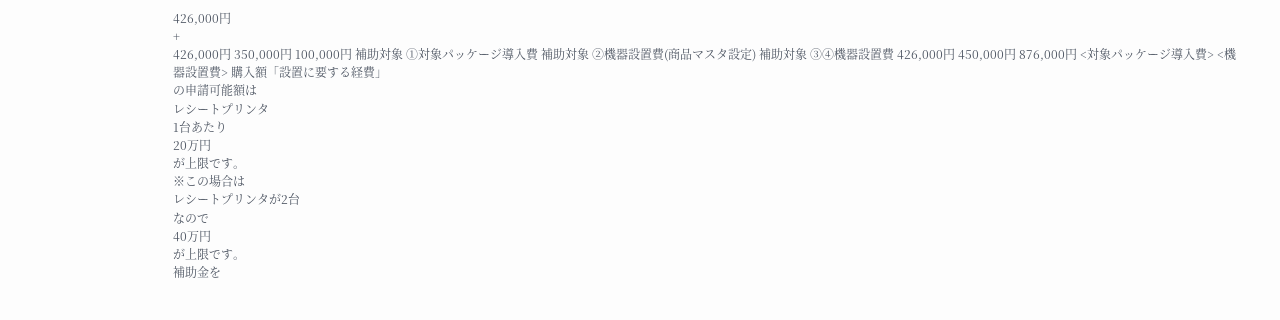426,000円
+
426,000円 350,000円 100,000円 補助対象 ①対象パッケージ導入費 補助対象 ②機器設置費(商品マスタ設定) 補助対象 ③④機器設置費 426,000円 450,000円 876,000円 <対象パッケージ導入費> <機器設置費> 購入額「設置に要する経費」
の申請可能額は
レシートプリンタ
1台あたり
20万円
が上限です。
※この場合は
レシートプリンタが2台
なので
40万円
が上限です。
補助金を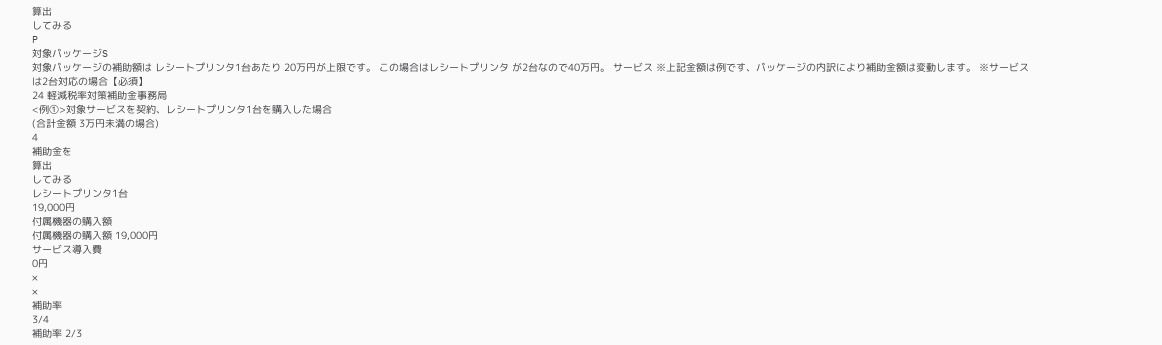算出
してみる
P
対象パッケージS
対象パッケージの補助額は レシートプリンタ1台あたり 20万円が上限です。 この場合はレシートプリンタ が2台なので40万円。 サービス ※上記金額は例です、パッケージの内訳により補助金額は変動します。 ※サービスは2台対応の場合【必須】
24 軽減税率対策補助金事務局
<例①>対象サービスを契約、レシートプリンタ1台を購入した場合
(合計金額 3万円未満の場合)
4
補助金を
算出
してみる
レシートプリンタ1台
19,000円
付属機器の購入額
付属機器の購入額 19,000円
サービス導入費
0円
×
×
補助率
3/4
補助率 2/3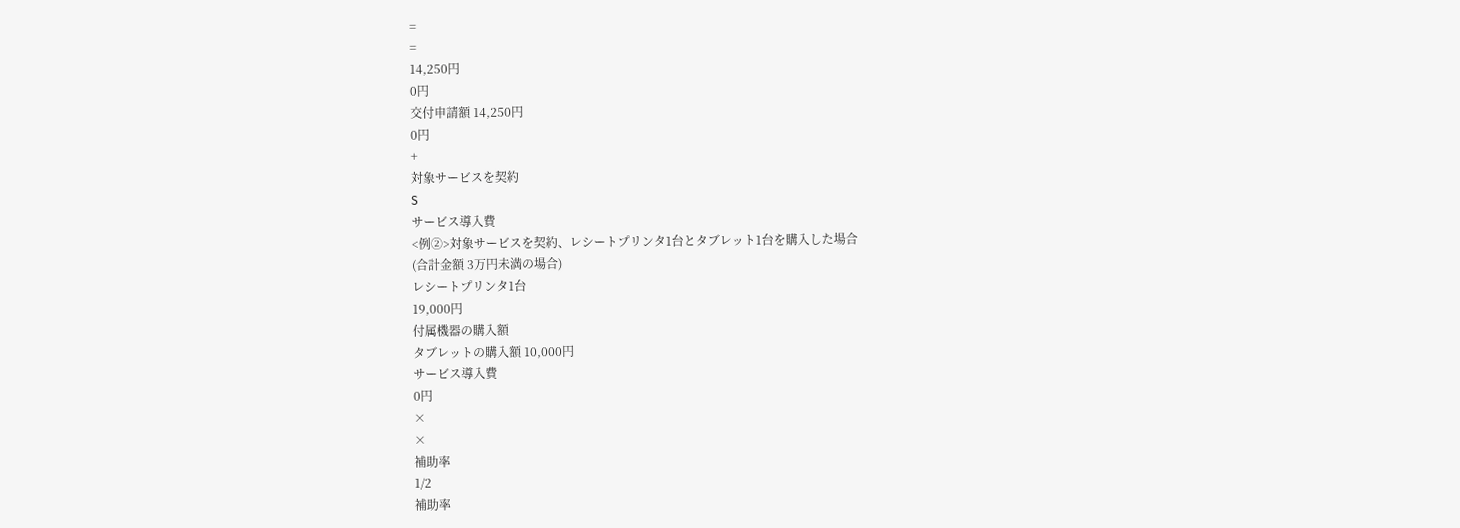=
=
14,250円
0円
交付申請額 14,250円
0円
+
対象サービスを契約
S
サービス導入費
<例②>対象サービスを契約、レシートプリンタ1台とタブレット1台を購入した場合
(合計金額 3万円未満の場合)
レシートプリンタ1台
19,000円
付属機器の購入額
タブレットの購入額 10,000円
サービス導入費
0円
×
×
補助率
1/2
補助率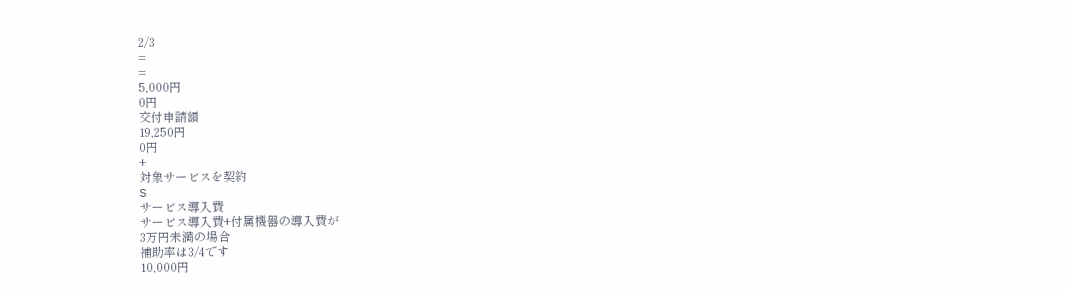2/3
=
=
5,000円
0円
交付申請額
19,250円
0円
+
対象サービスを契約
S
サービス導入費
サービス導入費+付属機器の導入費が
3万円未満の場合
補助率は3/4です
10,000円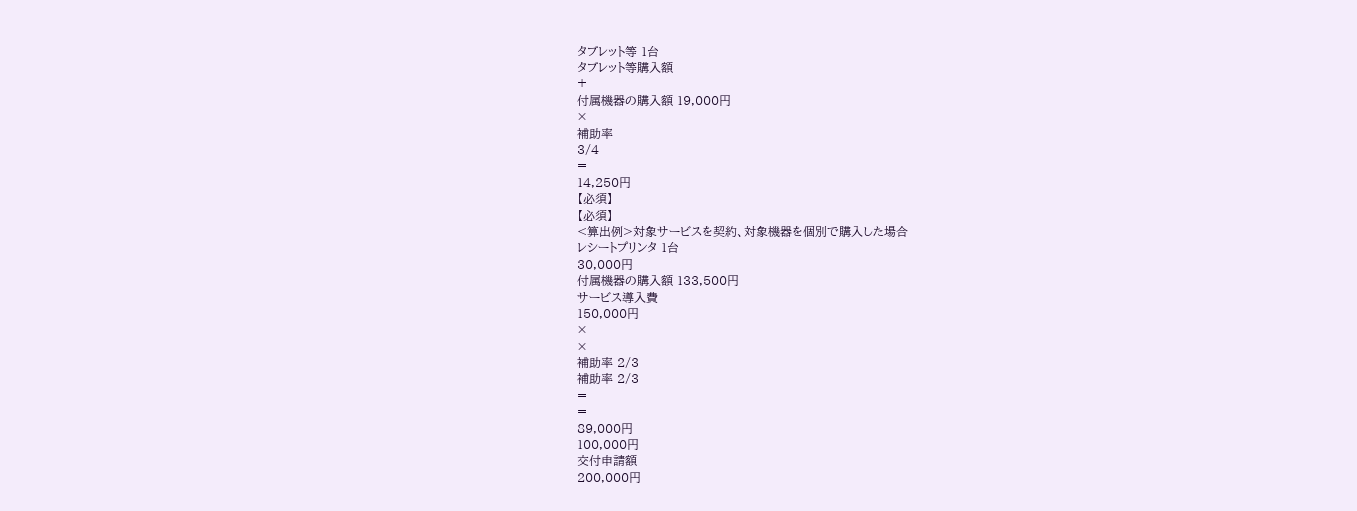タブレット等 1台
タブレット等購入額
+
付属機器の購入額 19,000円
×
補助率
3/4
=
14,250円
【必須】
【必須】
<算出例>対象サービスを契約、対象機器を個別で購入した場合
レシートプリンタ 1台
30,000円
付属機器の購入額 133,500円
サービス導入費
150,000円
×
×
補助率 2/3
補助率 2/3
=
=
89,000円
100,000円
交付申請額
200,000円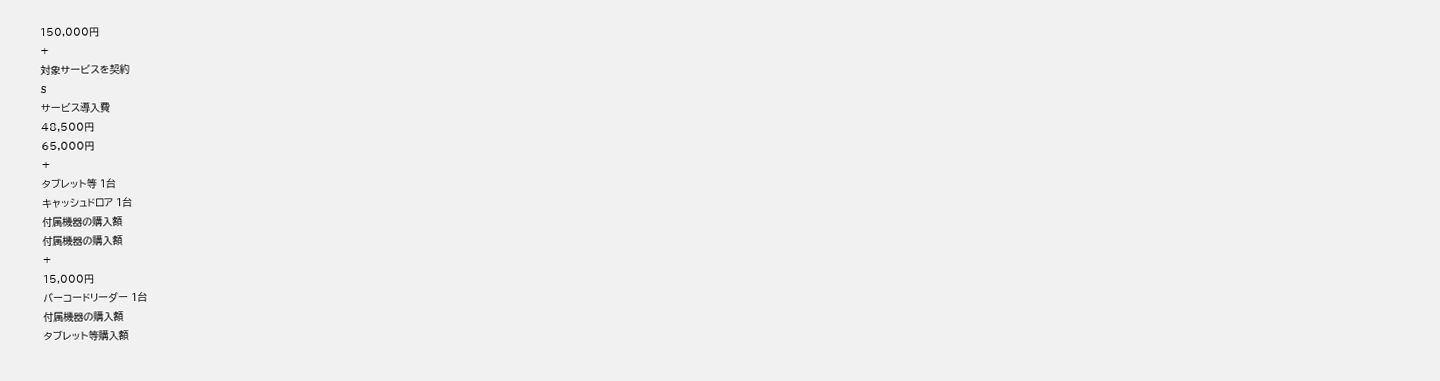150,000円
+
対象サービスを契約
S
サービス導入費
48,500円
65,000円
+
タブレット等 1台
キャッシュドロア 1台
付属機器の購入額
付属機器の購入額
+
15,000円
バーコードリーダー 1台
付属機器の購入額
タブレット等購入額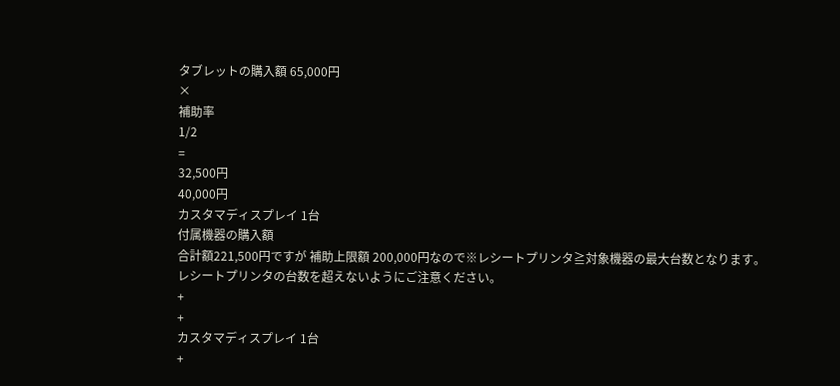タブレットの購入額 65,000円
×
補助率
1/2
=
32,500円
40,000円
カスタマディスプレイ 1台
付属機器の購入額
合計額221,500円ですが 補助上限額 200,000円なので※レシートプリンタ≧対象機器の最大台数となります。
レシートプリンタの台数を超えないようにご注意ください。
+
+
カスタマディスプレイ 1台
+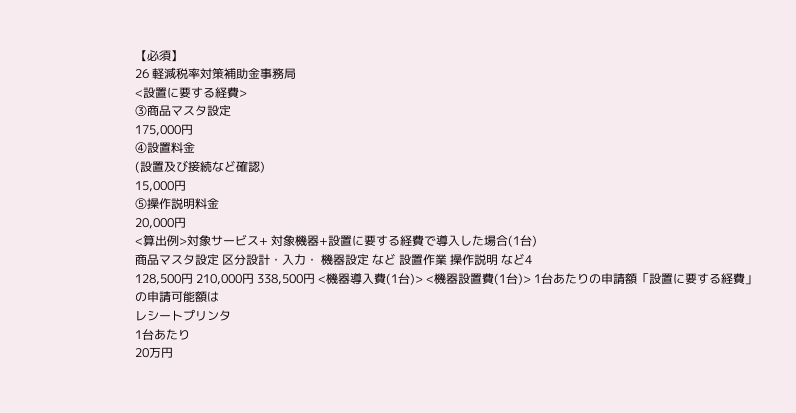【必須】
26 軽減税率対策補助金事務局
<設置に要する経費>
③商品マスタ設定
175,000円
④設置料金
(設置及び接続など確認)
15,000円
⑤操作説明料金
20,000円
<算出例>対象サービス+ 対象機器+設置に要する経費で導入した場合(1台)
商品マスタ設定 区分設計・入力・ 機器設定 など 設置作業 操作説明 など4
128,500円 210,000円 338,500円 <機器導入費(1台)> <機器設置費(1台)> 1台あたりの申請額「設置に要する経費」
の申請可能額は
レシートプリンタ
1台あたり
20万円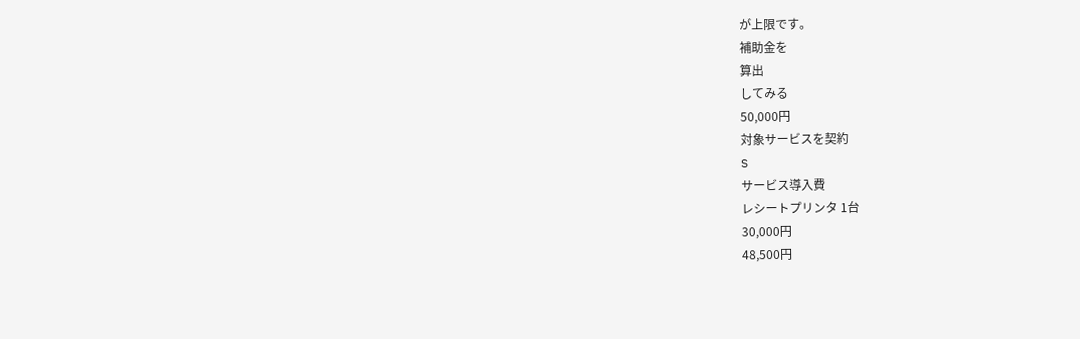が上限です。
補助金を
算出
してみる
50,000円
対象サービスを契約
S
サービス導入費
レシートプリンタ 1台
30,000円
48,500円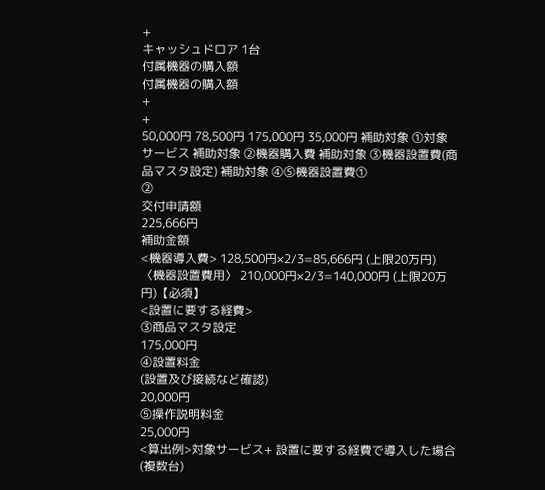+
キャッシュドロア 1台
付属機器の購入額
付属機器の購入額
+
+
50,000円 78,500円 175,000円 35,000円 補助対象 ①対象サービス 補助対象 ②機器購入費 補助対象 ③機器設置費(商品マスタ設定) 補助対象 ④⑤機器設置費①
②
交付申請額
225,666円
補助金額
<機器導入費> 128,500円×2/3=85,666円 (上限20万円) 〈機器設置費用〉 210,000円×2/3=140,000円 (上限20万円)【必須】
<設置に要する経費>
③商品マスタ設定
175,000円
④設置料金
(設置及び接続など確認)
20,000円
⑤操作説明料金
25,000円
<算出例>対象サービス+ 設置に要する経費で導入した場合(複数台)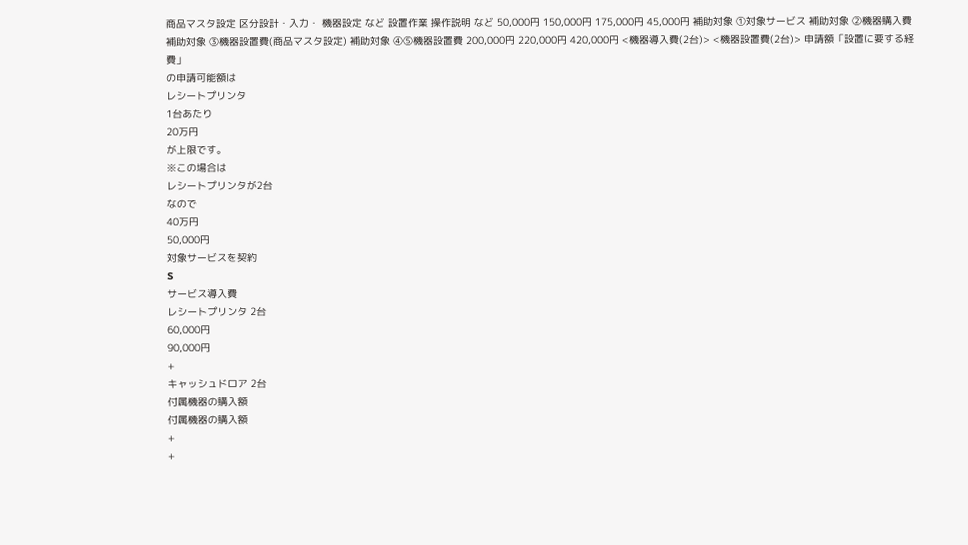商品マスタ設定 区分設計・入力・ 機器設定 など 設置作業 操作説明 など 50,000円 150,000円 175,000円 45,000円 補助対象 ①対象サービス 補助対象 ②機器購入費 補助対象 ③機器設置費(商品マスタ設定) 補助対象 ④⑤機器設置費 200,000円 220,000円 420,000円 <機器導入費(2台)> <機器設置費(2台)> 申請額「設置に要する経費」
の申請可能額は
レシートプリンタ
1台あたり
20万円
が上限です。
※この場合は
レシートプリンタが2台
なので
40万円
50,000円
対象サービスを契約
S
サービス導入費
レシートプリンタ 2台
60,000円
90,000円
+
キャッシュドロア 2台
付属機器の購入額
付属機器の購入額
+
+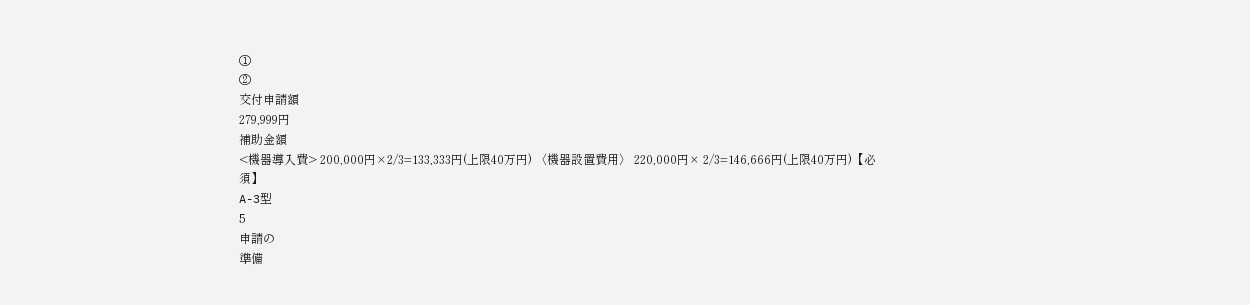①
②
交付申請額
279,999円
補助金額
<機器導入費> 200,000円×2/3=133,333円(上限40万円) 〈機器設置費用〉 220,000円× 2/3=146,666円(上限40万円)【必須】
A-3型
5
申請の
準備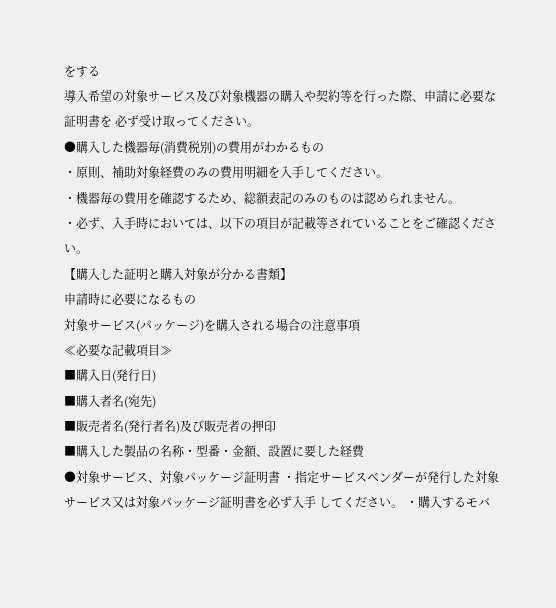をする
導入希望の対象サービス及び対象機器の購入や契約等を行った際、申請に必要な証明書を 必ず受け取ってください。
●購入した機器毎(消費税別)の費用がわかるもの
・原則、補助対象経費のみの費用明細を入手してください。
・機器毎の費用を確認するため、総額表記のみのものは認められません。
・必ず、入手時においては、以下の項目が記載等されていることをご確認ください。
【購入した証明と購入対象が分かる書類】
申請時に必要になるもの
対象サービス(パッケージ)を購入される場合の注意事項
≪必要な記載項目≫
■購入日(発行日)
■購入者名(宛先)
■販売者名(発行者名)及び販売者の押印
■購入した製品の名称・型番・金額、設置に要した経費
●対象サービス、対象パッケージ証明書 ・指定サービスベンダーが発行した対象サービス又は対象パッケージ証明書を必ず入手 してください。 ・購入するモバ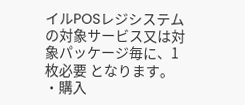イルPOSレジシステムの対象サービス又は対象パッケージ毎に、1枚必要 となります。 ・購入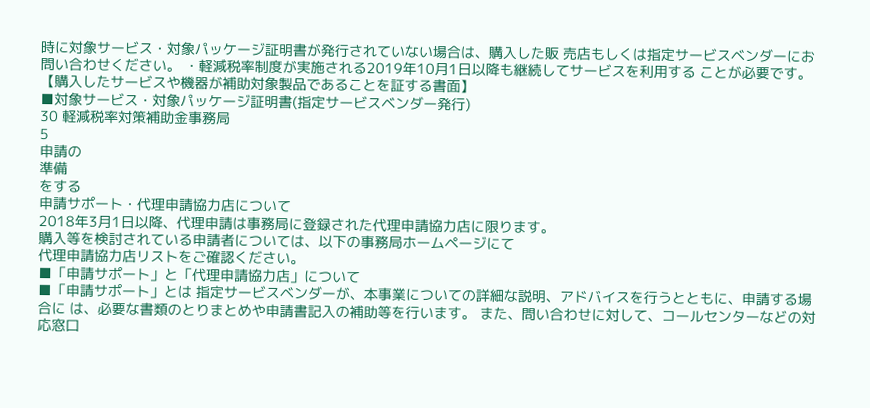時に対象サービス・対象パッケージ証明書が発行されていない場合は、購入した販 売店もしくは指定サービスベンダーにお問い合わせください。 ・軽減税率制度が実施される2019年10月1日以降も継続してサービスを利用する ことが必要です。【購入したサービスや機器が補助対象製品であることを証する書面】
■対象サービス・対象パッケージ証明書(指定サービスベンダー発行)
30 軽減税率対策補助金事務局
5
申請の
準備
をする
申請サポート・代理申請協力店について
2018年3月1日以降、代理申請は事務局に登録された代理申請協力店に限ります。
購入等を検討されている申請者については、以下の事務局ホームページにて
代理申請協力店リストをご確認ください。
■「申請サポート」と「代理申請協力店」について
■「申請サポート」とは 指定サービスベンダーが、本事業についての詳細な説明、アドバイスを行うとともに、申請する場合に は、必要な書類のとりまとめや申請書記入の補助等を行います。 また、問い合わせに対して、コールセンターなどの対応窓口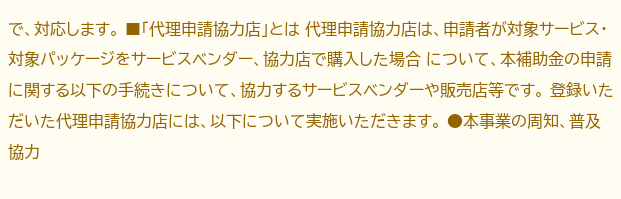で、対応します。 ■「代理申請協力店」とは 代理申請協力店は、申請者が対象サービス・対象パッケージをサービスベンダー、協力店で購入した場合 について、本補助金の申請に関する以下の手続きについて、協力するサービスベンダーや販売店等です。 登録いただいた代理申請協力店には、以下について実施いただきます。 ●本事業の周知、普及協力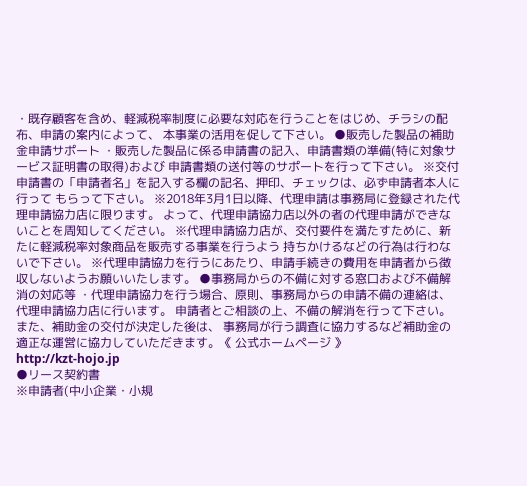・既存顧客を含め、軽減税率制度に必要な対応を行うことをはじめ、チラシの配布、申請の案内によって、 本事業の活用を促して下さい。 ●販売した製品の補助金申請サポート ・販売した製品に係る申請書の記入、申請書類の準備(特に対象サービス証明書の取得)および 申請書類の送付等のサポートを行って下さい。 ※交付申請書の「申請者名」を記入する欄の記名、押印、チェックは、必ず申請者本人に行って もらって下さい。 ※2018年3月1日以降、代理申請は事務局に登録された代理申請協力店に限ります。 よって、代理申請協力店以外の者の代理申請ができないことを周知してください。 ※代理申請協力店が、交付要件を満たすために、新たに軽減税率対象商品を販売する事業を行うよう 持ちかけるなどの行為は行わないで下さい。 ※代理申請協力を行うにあたり、申請手続きの費用を申請者から徴収しないようお願いいたします。 ●事務局からの不備に対する窓口および不備解消の対応等 ・代理申請協力を行う場合、原則、事務局からの申請不備の連絡は、代理申請協力店に行います。 申請者とご相談の上、不備の解消を行って下さい。また、補助金の交付が決定した後は、 事務局が行う調査に協力するなど補助金の適正な運営に協力していただきます。《 公式ホームページ 》
http://kzt-hojo.jp
●リース契約書
※申請者(中小企業・小規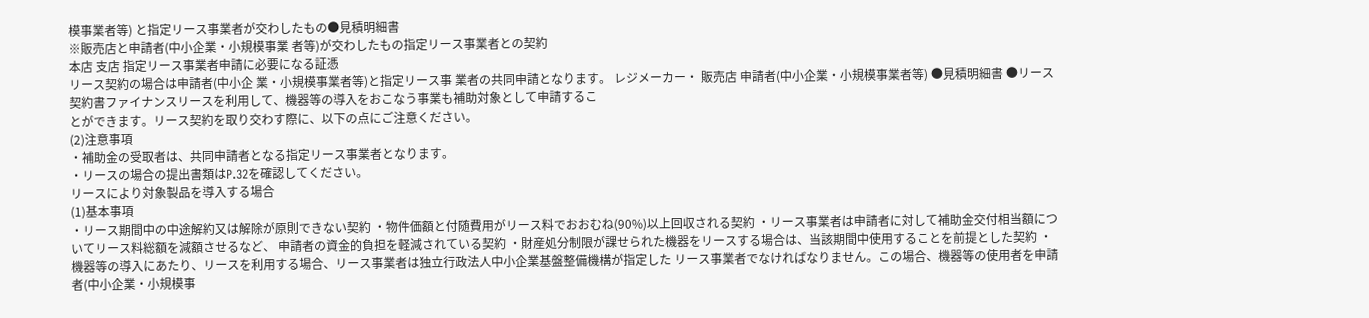模事業者等) と指定リース事業者が交わしたもの●見積明細書
※販売店と申請者(中小企業・小規模事業 者等)が交わしたもの指定リース事業者との契約
本店 支店 指定リース事業者申請に必要になる証憑
リース契約の場合は申請者(中小企 業・小規模事業者等)と指定リース事 業者の共同申請となります。 レジメーカー・ 販売店 申請者(中小企業・小規模事業者等) ●見積明細書 ●リース契約書ファイナンスリースを利用して、機器等の導入をおこなう事業も補助対象として申請するこ
とができます。リース契約を取り交わす際に、以下の点にご注意ください。
(2)注意事項
・補助金の受取者は、共同申請者となる指定リース事業者となります。
・リースの場合の提出書類はP.32を確認してください。
リースにより対象製品を導入する場合
(1)基本事項
・リース期間中の中途解約又は解除が原則できない契約 ・物件価額と付随費用がリース料でおおむね(90%)以上回収される契約 ・リース事業者は申請者に対して補助金交付相当額についてリース料総額を減額させるなど、 申請者の資金的負担を軽減されている契約 ・財産処分制限が課せられた機器をリースする場合は、当該期間中使用することを前提とした契約 ・機器等の導入にあたり、リースを利用する場合、リース事業者は独立行政法人中小企業基盤整備機構が指定した リース事業者でなければなりません。この場合、機器等の使用者を申請者(中小企業・小規模事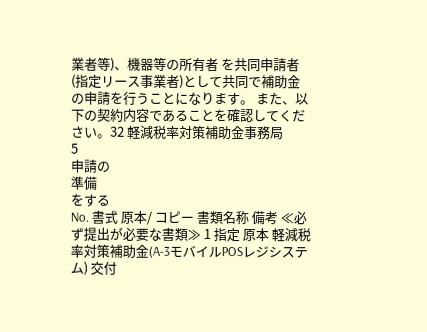業者等)、機器等の所有者 を共同申請者(指定リース事業者)として共同で補助金の申請を行うことになります。 また、以下の契約内容であることを確認してください。32 軽減税率対策補助金事務局
5
申請の
準備
をする
No. 書式 原本/ コピー 書類名称 備考 ≪必ず提出が必要な書類≫ 1 指定 原本 軽減税率対策補助金(A-3モバイルPOSレジシステ ム) 交付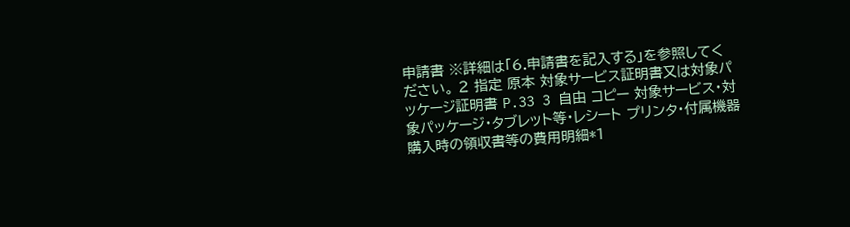申請書 ※詳細は「6.申請書を記入する」を参照してください。 2 指定 原本 対象サービス証明書又は対象パッケージ証明書 P.33 3 自由 コピー 対象サービス・対象パッケージ・タブレット等・レシート プリンタ・付属機器購入時の領収書等の費用明細*1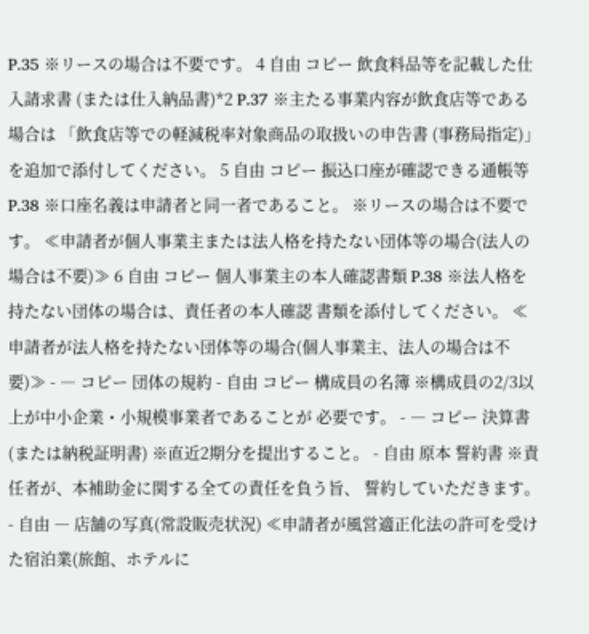P.35 ※リースの場合は不要です。 4 自由 コピー 飲食料品等を記載した仕入請求書 (または仕入納品書)*2 P.37 ※主たる事業内容が飲食店等である場合は 「飲食店等での軽減税率対象商品の取扱いの申告書 (事務局指定)」を追加で添付してください。 5 自由 コピー 振込口座が確認できる通帳等 P.38 ※口座名義は申請者と同一者であること。 ※リースの場合は不要です。 ≪申請者が個人事業主または法人格を持たない団体等の場合(法人の場合は不要)≫ 6 自由 コピー 個人事業主の本人確認書類 P.38 ※法人格を持たない団体の場合は、責任者の本人確認 書類を添付してください。 ≪申請者が法人格を持たない団体等の場合(個人事業主、法人の場合は不要)≫ - ― コピー 団体の規約 - 自由 コピー 構成員の名簿 ※構成員の2/3以上が中小企業・小規模事業者であることが 必要です。 - ― コピー 決算書(または納税証明書) ※直近2期分を提出すること。 - 自由 原本 誓約書 ※責任者が、本補助金に関する全ての責任を負う旨、 誓約していただきます。 - 自由 ― 店舗の写真(常設販売状況) ≪申請者が風営適正化法の許可を受けた宿泊業(旅館、ホテルに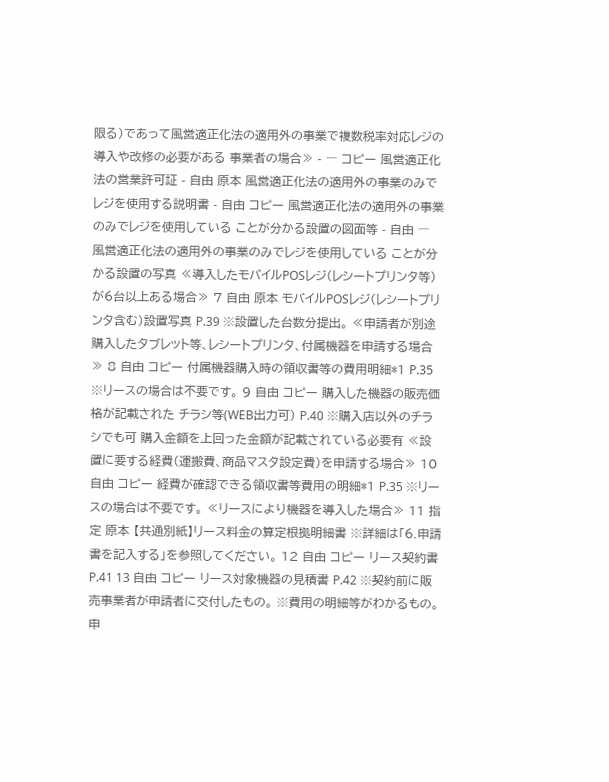限る)であって風営適正化法の適用外の事業で複数税率対応レジの導入や改修の必要がある 事業者の場合≫ - ― コピー 風営適正化法の営業許可証 - 自由 原本 風営適正化法の適用外の事業のみでレジを使用する説明書 - 自由 コピー 風営適正化法の適用外の事業のみでレジを使用している ことが分かる設置の図面等 - 自由 ― 風営適正化法の適用外の事業のみでレジを使用している ことが分かる設置の写真 ≪導入したモバイルPOSレジ(レシートプリンタ等)が6台以上ある場合≫ 7 自由 原本 モバイルPOSレジ(レシートプリンタ含む)設置写真 P.39 ※設置した台数分提出。 ≪申請者が別途購入したタブレット等、レシートプリンタ、付属機器を申請する場合≫ 8 自由 コピー 付属機器購入時の領収書等の費用明細*1 P.35 ※リースの場合は不要です。 9 自由 コピー 購入した機器の販売価格が記載された チラシ等(WEB出力可) P.40 ※購入店以外のチラシでも可 購入金額を上回った金額が記載されている必要有 ≪設置に要する経費(運搬費、商品マスタ設定費)を申請する場合≫ 10 自由 コピー 経費が確認できる領収書等費用の明細*1 P.35 ※リースの場合は不要です。 ≪リースにより機器を導入した場合≫ 11 指定 原本 【共通別紙】リース料金の算定根拠明細書 ※詳細は「6.申請書を記入する」を参照してください。 12 自由 コピー リース契約書 P.41 13 自由 コピー リース対象機器の見積書 P.42 ※契約前に販売事業者が申請者に交付したもの。 ※費用の明細等がわかるもの。申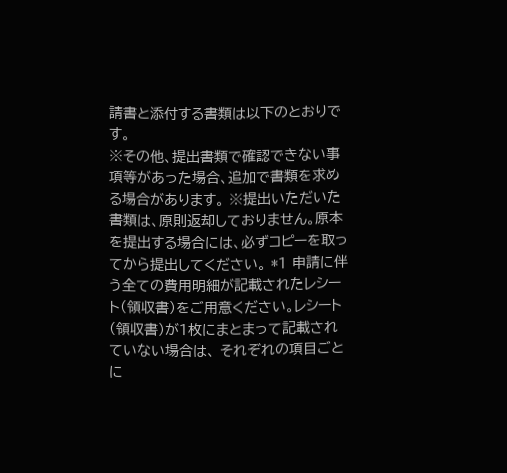請書と添付する書類は以下のとおりです。
※その他、提出書類で確認できない事項等があった場合、追加で書類を求める場合があります。 ※提出いただいた書類は、原則返却しておりません。原本を提出する場合には、必ずコピーを取ってから提出してください。 *1 申請に伴う全ての費用明細が記載されたレシート(領収書)をご用意ください。レシート(領収書)が1枚にまとまって記載されていない場合は、 それぞれの項目ごとに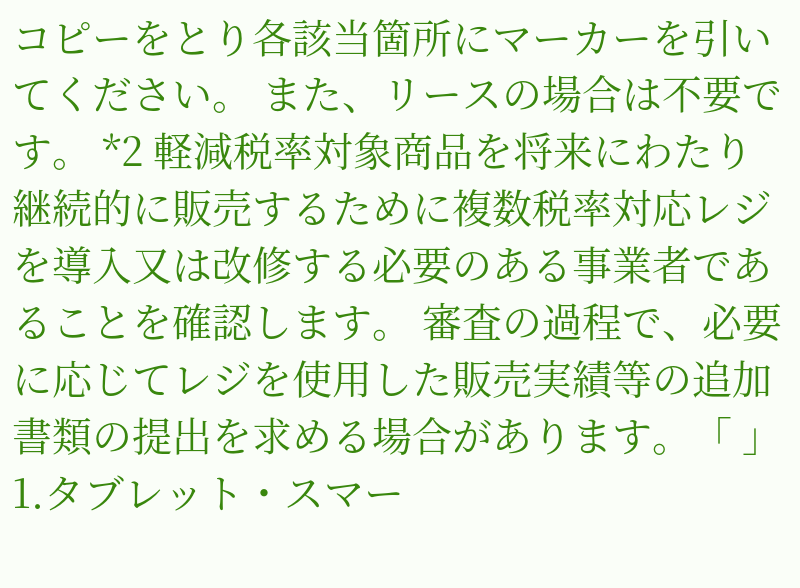コピーをとり各該当箇所にマーカーを引いてください。 また、リースの場合は不要です。 *2 軽減税率対象商品を将来にわたり継続的に販売するために複数税率対応レジを導入又は改修する必要のある事業者であることを確認します。 審査の過程で、必要に応じてレジを使用した販売実績等の追加書類の提出を求める場合があります。「 」 1.タブレット・スマー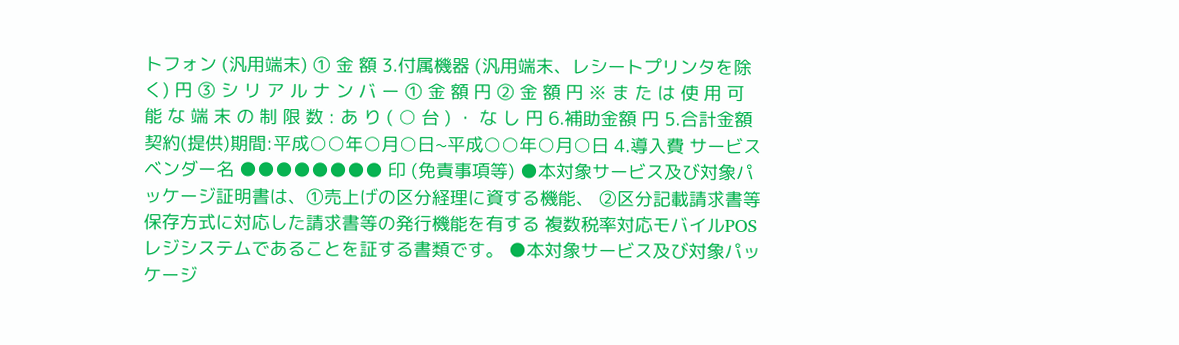トフォン (汎用端末) ① 金 額 3.付属機器 (汎用端末、レシートプリンタを除く) 円 ③ シ リ ア ル ナ ン バ ー ① 金 額 円 ② 金 額 円 ※ ま た は 使 用 可 能 な 端 末 の 制 限 数 : あ り ( ○ 台 ) ・ な し 円 6.補助金額 円 5.合計金額 契約(提供)期間:平成○○年○月○日~平成○○年○月○日 4.導入費 サービスベンダー名 ●●●●●●●● 印 (免責事項等) ●本対象サービス及び対象パッケージ証明書は、①売上げの区分経理に資する機能、 ②区分記載請求書等保存方式に対応した請求書等の発行機能を有する 複数税率対応モバイルPOSレジシステムであることを証する書類です。 ●本対象サービス及び対象パッケージ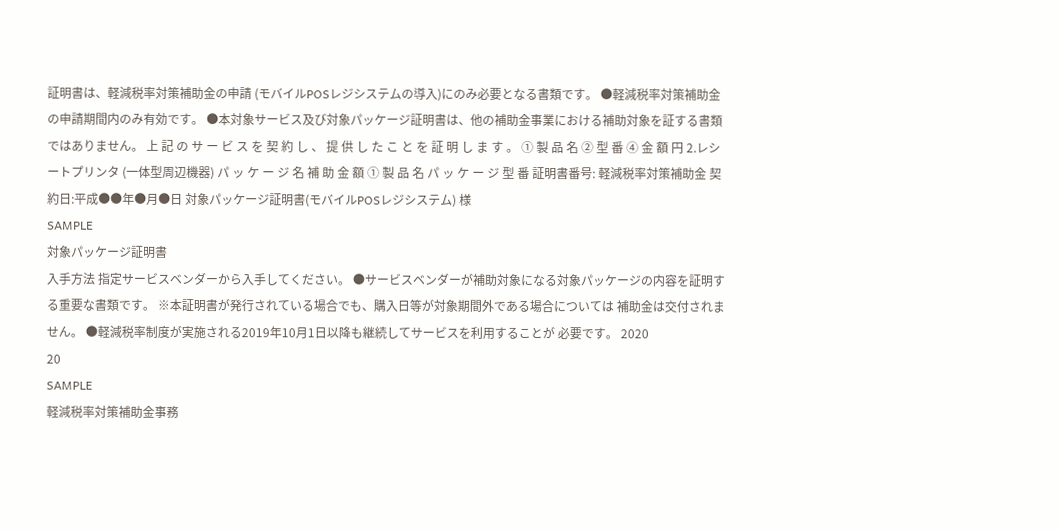証明書は、軽減税率対策補助金の申請 (モバイルPOSレジシステムの導入)にのみ必要となる書類です。 ●軽減税率対策補助金の申請期間内のみ有効です。 ●本対象サービス及び対象パッケージ証明書は、他の補助金事業における補助対象を証する書類ではありません。 上 記 の サ ー ビ ス を 契 約 し 、 提 供 し た こ と を 証 明 し ま す 。 ① 製 品 名 ② 型 番 ④ 金 額 円 2.レシートプリンタ (一体型周辺機器) パ ッ ケ ー ジ 名 補 助 金 額 ① 製 品 名 パ ッ ケ ー ジ 型 番 証明書番号: 軽減税率対策補助金 契約日:平成●●年●月●日 対象パッケージ証明書(モバイルPOSレジシステム) 様
SAMPLE
対象パッケージ証明書
入手方法 指定サービスベンダーから入手してください。 ●サービスベンダーが補助対象になる対象パッケージの内容を証明する重要な書類です。 ※本証明書が発行されている場合でも、購入日等が対象期間外である場合については 補助金は交付されません。 ●軽減税率制度が実施される2019年10月1日以降も継続してサービスを利用することが 必要です。 2020
20
SAMPLE
軽減税率対策補助金事務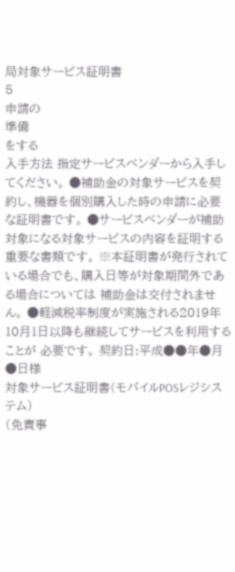局対象サービス証明書
5
申請の
準備
をする
入手方法 指定サービスベンダーから入手してください。 ●補助金の対象サービスを契約し、機器を個別購入した時の申請に必要な証明書です。 ●サービスベンダーが補助対象になる対象サービスの内容を証明する重要な書類です。 ※本証明書が発行されている場合でも、購入日等が対象期間外である場合については 補助金は交付されません。 ●軽減税率制度が実施される2019年10月1日以降も継続してサービスを利用することが 必要です。 契約日:平成●●年●月●日様
対象サービス証明書(モバイルPOSレジシステム)
(免責事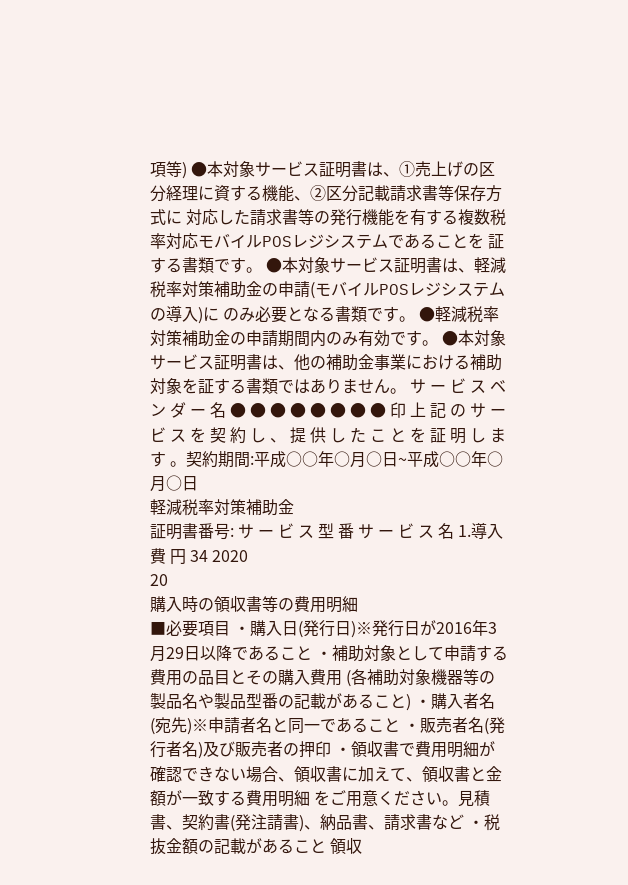項等) ●本対象サービス証明書は、①売上げの区分経理に資する機能、②区分記載請求書等保存方式に 対応した請求書等の発行機能を有する複数税率対応モバイルPOSレジシステムであることを 証する書類です。 ●本対象サービス証明書は、軽減税率対策補助金の申請(モバイルPOSレジシステムの導入)に のみ必要となる書類です。 ●軽減税率対策補助金の申請期間内のみ有効です。 ●本対象サービス証明書は、他の補助金事業における補助対象を証する書類ではありません。 サ ー ビ ス ベ ン ダ ー 名 ● ● ● ● ● ● ● ● 印 上 記 の サ ー ビ ス を 契 約 し 、 提 供 し た こ と を 証 明 し ま す 。契約期間:平成○○年○月○日~平成○○年○月○日
軽減税率対策補助金
証明書番号: サ ー ビ ス 型 番 サ ー ビ ス 名 1.導入費 円 34 2020
20
購入時の領収書等の費用明細
■必要項目 ・購入日(発行日)※発行日が2016年3月29日以降であること ・補助対象として申請する費用の品目とその購入費用 (各補助対象機器等の製品名や製品型番の記載があること) ・購入者名(宛先)※申請者名と同一であること ・販売者名(発行者名)及び販売者の押印 ・領収書で費用明細が確認できない場合、領収書に加えて、領収書と金額が一致する費用明細 をご用意ください。見積書、契約書(発注請書)、納品書、請求書など ・税抜金額の記載があること 領収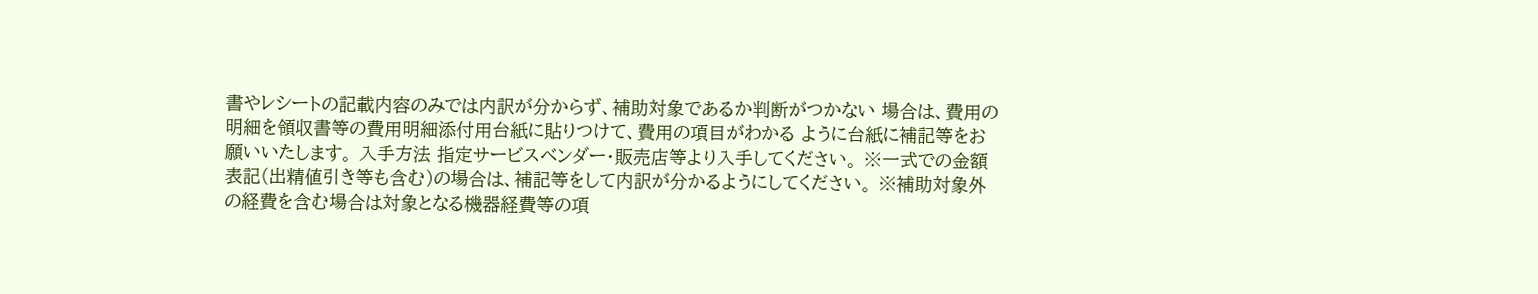書やレシートの記載内容のみでは内訳が分からず、補助対象であるか判断がつかない 場合は、費用の明細を領収書等の費用明細添付用台紙に貼りつけて、費用の項目がわかる ように台紙に補記等をお願いいたします。 入手方法 指定サービスベンダー・販売店等より入手してください。 ※一式での金額表記(出精値引き等も含む)の場合は、補記等をして内訳が分かるようにしてください。 ※補助対象外の経費を含む場合は対象となる機器経費等の項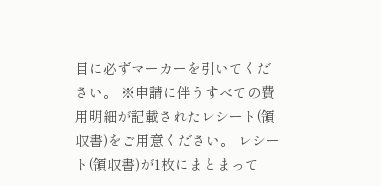目に必ずマーカーを引いてください。 ※申請に伴うすべての費用明細が記載されたレシート(領収書)をご用意ください。 レシート(領収書)が1枚にまとまって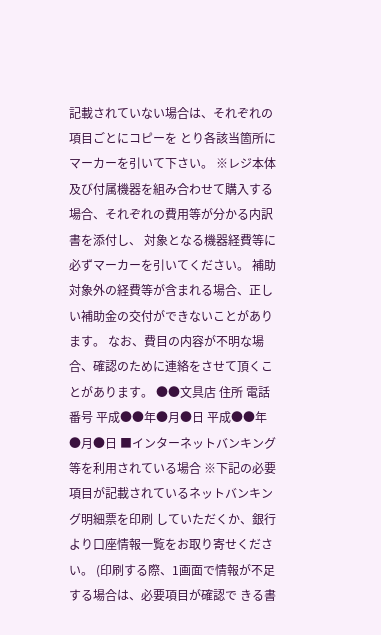記載されていない場合は、それぞれの項目ごとにコピーを とり各該当箇所にマーカーを引いて下さい。 ※レジ本体及び付属機器を組み合わせて購入する場合、それぞれの費用等が分かる内訳書を添付し、 対象となる機器経費等に必ずマーカーを引いてください。 補助対象外の経費等が含まれる場合、正しい補助金の交付ができないことがあります。 なお、費目の内容が不明な場合、確認のために連絡をさせて頂くことがあります。 ●●文具店 住所 電話番号 平成●●年●月●日 平成●●年●月●日 ■インターネットバンキング等を利用されている場合 ※下記の必要項目が記載されているネットバンキング明細票を印刷 していただくか、銀行より口座情報一覧をお取り寄せください。 (印刷する際、1画面で情報が不足する場合は、必要項目が確認で きる書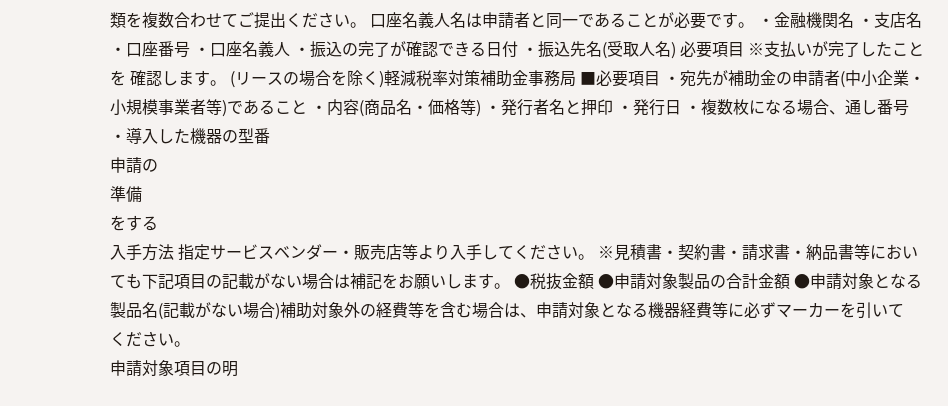類を複数合わせてご提出ください。 口座名義人名は申請者と同一であることが必要です。 ・金融機関名 ・支店名 ・口座番号 ・口座名義人 ・振込の完了が確認できる日付 ・振込先名(受取人名) 必要項目 ※支払いが完了したことを 確認します。 (リースの場合を除く)軽減税率対策補助金事務局 ■必要項目 ・宛先が補助金の申請者(中小企業・小規模事業者等)であること ・内容(商品名・価格等) ・発行者名と押印 ・発行日 ・複数枚になる場合、通し番号 ・導入した機器の型番
申請の
準備
をする
入手方法 指定サービスベンダー・販売店等より入手してください。 ※見積書・契約書・請求書・納品書等においても下記項目の記載がない場合は補記をお願いします。 ●税抜金額 ●申請対象製品の合計金額 ●申請対象となる製品名(記載がない場合)補助対象外の経費等を含む場合は、申請対象となる機器経費等に必ずマーカーを引いて
ください。
申請対象項目の明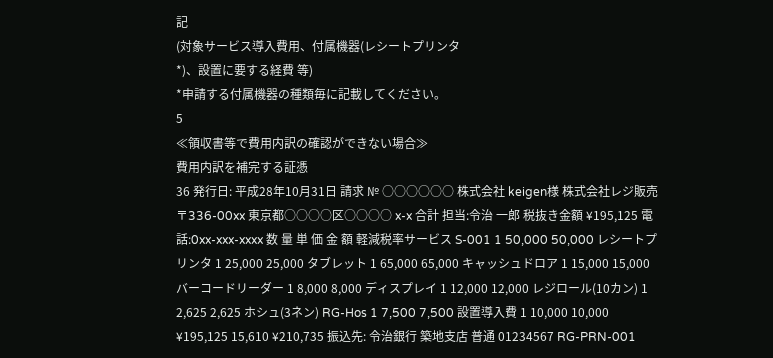記
(対象サービス導入費用、付属機器(レシートプリンタ
*)、設置に要する経費 等)
*申請する付属機器の種類毎に記載してください。
5
≪領収書等で費用内訳の確認ができない場合≫
費用内訳を補完する証憑
36 発行日: 平成28年10月31日 請求 № ○○○○○○ 株式会社 keigen様 株式会社レジ販売 〒336-00xx 東京都○○○○区○○○○ x-x 合計 担当:令治 一郎 税抜き金額 ¥195,125 電話:0xx-xxx-xxxx 数 量 単 価 金 額 軽減税率サービス S-001 1 50,000 50,000 レシートプリンタ 1 25,000 25,000 タブレット 1 65,000 65,000 キャッシュドロア 1 15,000 15,000 バーコードリーダー 1 8,000 8,000 ディスプレイ 1 12,000 12,000 レジロール(10カン) 1 2,625 2,625 ホシュ(3ネン) RG-Hos 1 7,500 7,500 設置導入費 1 10,000 10,000 ¥195,125 15,610 ¥210,735 振込先: 令治銀行 築地支店 普通 01234567 RG-PRN-001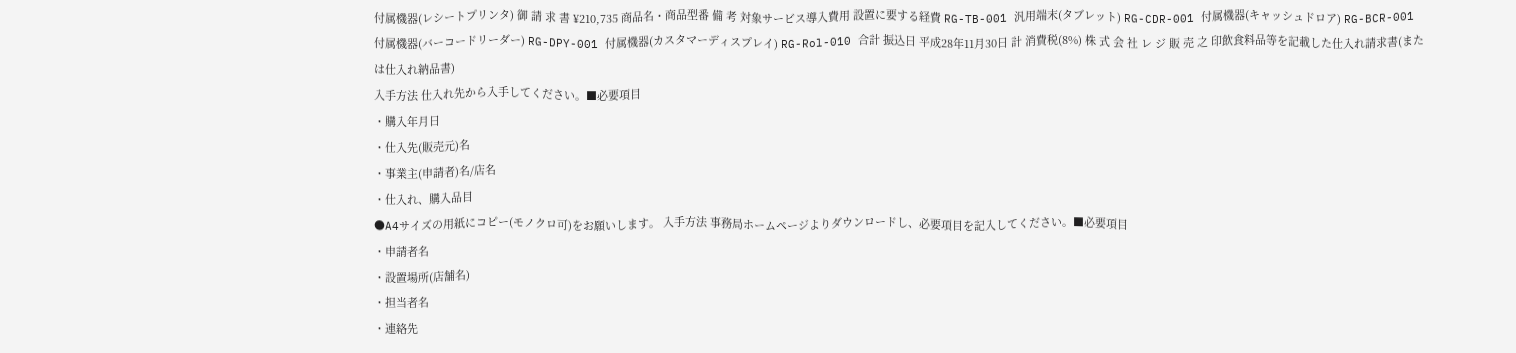付属機器(レシートプリンタ) 御 請 求 書 ¥210,735 商品名・商品型番 備 考 対象サービス導入費用 設置に要する経費 RG-TB-001 汎用端末(タブレット) RG-CDR-001 付属機器(キャッシュドロア) RG-BCR-001 付属機器(バーコードリーダー) RG-DPY-001 付属機器(カスタマーディスプレイ) RG-Rol-010 合計 振込日 平成28年11月30日 計 消費税(8%) 株 式 会 社 レ ジ 販 売 之 印飲食料品等を記載した仕入れ請求書(または仕入れ納品書)
入手方法 仕入れ先から入手してください。■必要項目
・購入年月日
・仕入先(販売元)名
・事業主(申請者)名/店名
・仕入れ、購入品目
●A4サイズの用紙にコピー(モノクロ可)をお願いします。 入手方法 事務局ホームページよりダウンロードし、必要項目を記入してください。■必要項目
・申請者名
・設置場所(店舗名)
・担当者名
・連絡先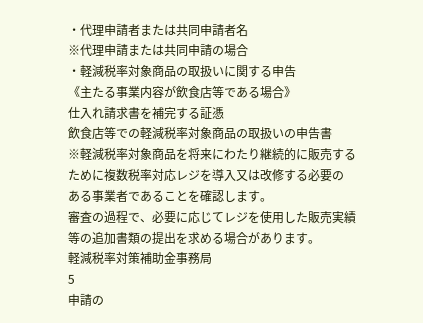・代理申請者または共同申請者名
※代理申請または共同申請の場合
・軽減税率対象商品の取扱いに関する申告
《主たる事業内容が飲食店等である場合》
仕入れ請求書を補完する証憑
飲食店等での軽減税率対象商品の取扱いの申告書
※軽減税率対象商品を将来にわたり継続的に販売する
ために複数税率対応レジを導入又は改修する必要の
ある事業者であることを確認します。
審査の過程で、必要に応じてレジを使用した販売実績
等の追加書類の提出を求める場合があります。
軽減税率対策補助金事務局
5
申請の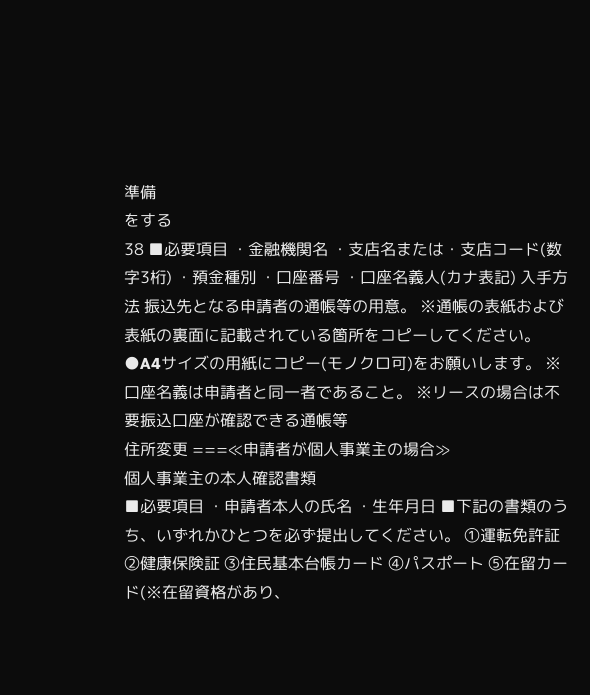準備
をする
38 ■必要項目 ・金融機関名 ・支店名または・支店コード(数字3桁) ・預金種別 ・口座番号 ・口座名義人(カナ表記) 入手方法 振込先となる申請者の通帳等の用意。 ※通帳の表紙および表紙の裏面に記載されている箇所をコピーしてください。 ●A4サイズの用紙にコピー(モノクロ可)をお願いします。 ※口座名義は申請者と同一者であること。 ※リースの場合は不要振込口座が確認できる通帳等
住所変更 ===≪申請者が個人事業主の場合≫
個人事業主の本人確認書類
■必要項目 ・申請者本人の氏名 ・生年月日 ■下記の書類のうち、いずれかひとつを必ず提出してください。 ①運転免許証 ②健康保険証 ③住民基本台帳カード ④パスポート ⑤在留カード(※在留資格があり、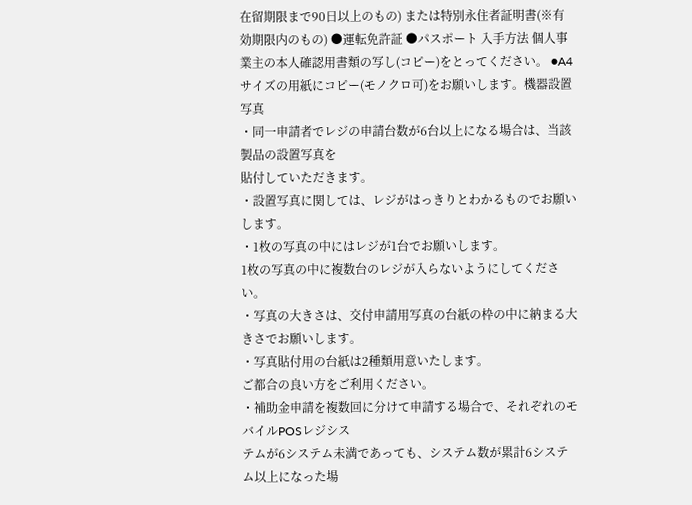在留期限まで90日以上のもの) または特別永住者証明書(※有効期限内のもの) ●運転免許証 ●パスポート 入手方法 個人事業主の本人確認用書類の写し(コピー)をとってください。 ●A4サイズの用紙にコピー(モノクロ可)をお願いします。機器設置写真
・同一申請者でレジの申請台数が6台以上になる場合は、当該製品の設置写真を
貼付していただきます。
・設置写真に関しては、レジがはっきりとわかるものでお願いします。
・1枚の写真の中にはレジが1台でお願いします。
1枚の写真の中に複数台のレジが入らないようにしてください。
・写真の大きさは、交付申請用写真の台紙の枠の中に納まる大きさでお願いします。
・写真貼付用の台紙は2種類用意いたします。
ご都合の良い方をご利用ください。
・補助金申請を複数回に分けて申請する場合で、それぞれのモバイルPOSレジシス
テムが6システム未満であっても、システム数が累計6システム以上になった場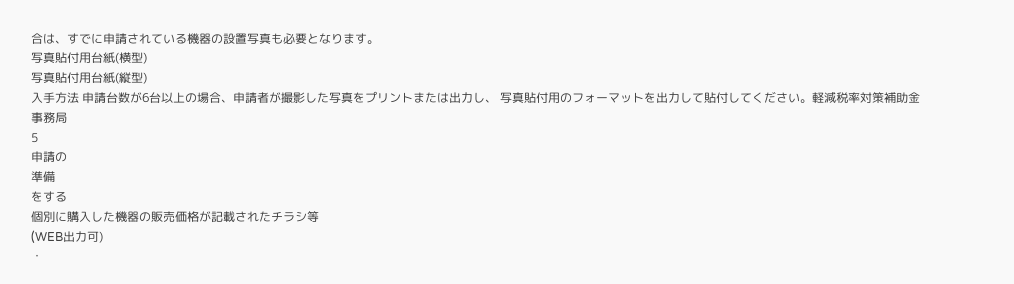合は、すでに申請されている機器の設置写真も必要となります。
写真貼付用台紙(横型)
写真貼付用台紙(縦型)
入手方法 申請台数が6台以上の場合、申請者が撮影した写真をプリントまたは出力し、 写真貼付用のフォーマットを出力して貼付してください。軽減税率対策補助金事務局
5
申請の
準備
をする
個別に購入した機器の販売価格が記載されたチラシ等
(WEB出力可)
・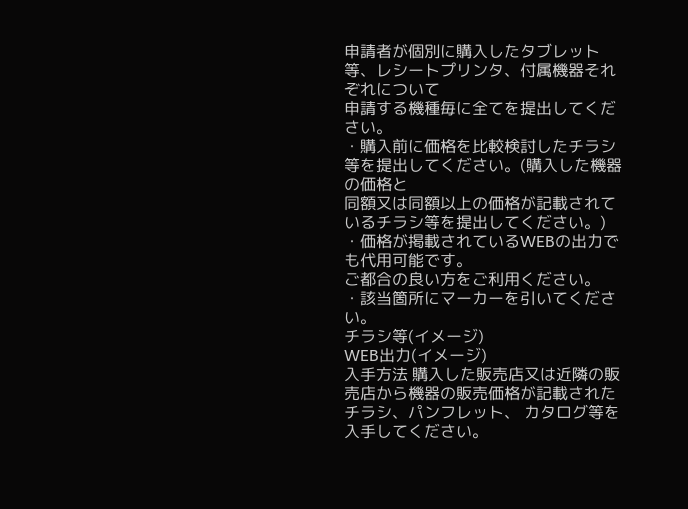申請者が個別に購入したタブレット等、レシートプリンタ、付属機器それぞれについて
申請する機種毎に全てを提出してください。
・購入前に価格を比較検討したチラシ等を提出してください。(購入した機器の価格と
同額又は同額以上の価格が記載されているチラシ等を提出してください。)
・価格が掲載されているWEBの出力でも代用可能です。
ご都合の良い方をご利用ください。
・該当箇所にマーカーを引いてください。
チラシ等(イメージ)
WEB出力(イメージ)
入手方法 購入した販売店又は近隣の販売店から機器の販売価格が記載されたチラシ、パンフレット、 カタログ等を入手してください。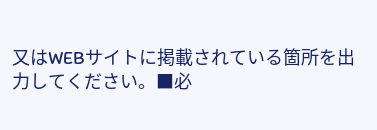又はWEBサイトに掲載されている箇所を出力してください。■必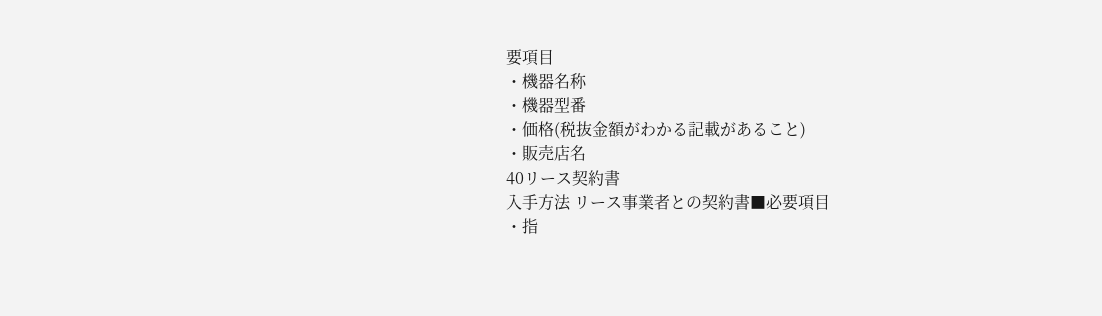要項目
・機器名称
・機器型番
・価格(税抜金額がわかる記載があること)
・販売店名
40リース契約書
入手方法 リース事業者との契約書■必要項目
・指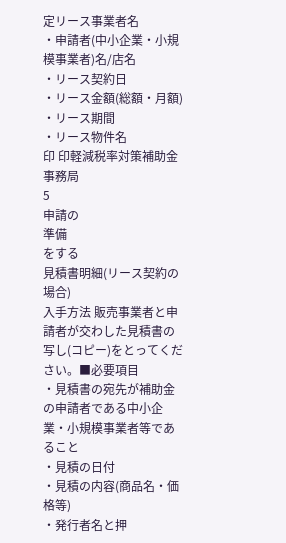定リース事業者名
・申請者(中小企業・小規模事業者)名/店名
・リース契約日
・リース金額(総額・月額)
・リース期間
・リース物件名
印 印軽減税率対策補助金事務局
5
申請の
準備
をする
見積書明細(リース契約の場合)
入手方法 販売事業者と申請者が交わした見積書の写し(コピー)をとってください。■必要項目
・見積書の宛先が補助金の申請者である中小企業・小規模事業者等であること
・見積の日付
・見積の内容(商品名・価格等)
・発行者名と押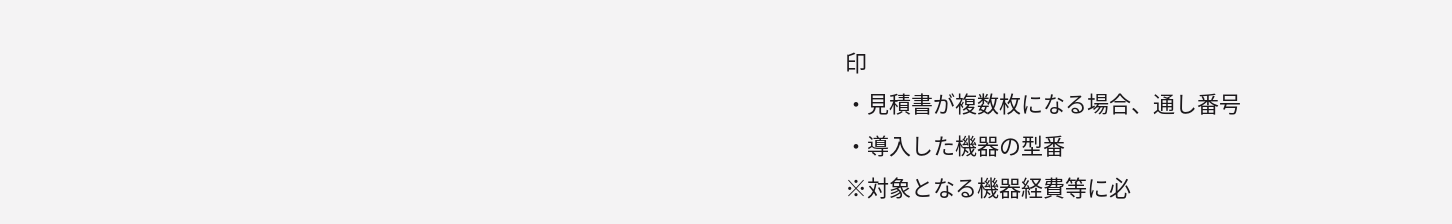印
・見積書が複数枚になる場合、通し番号
・導入した機器の型番
※対象となる機器経費等に必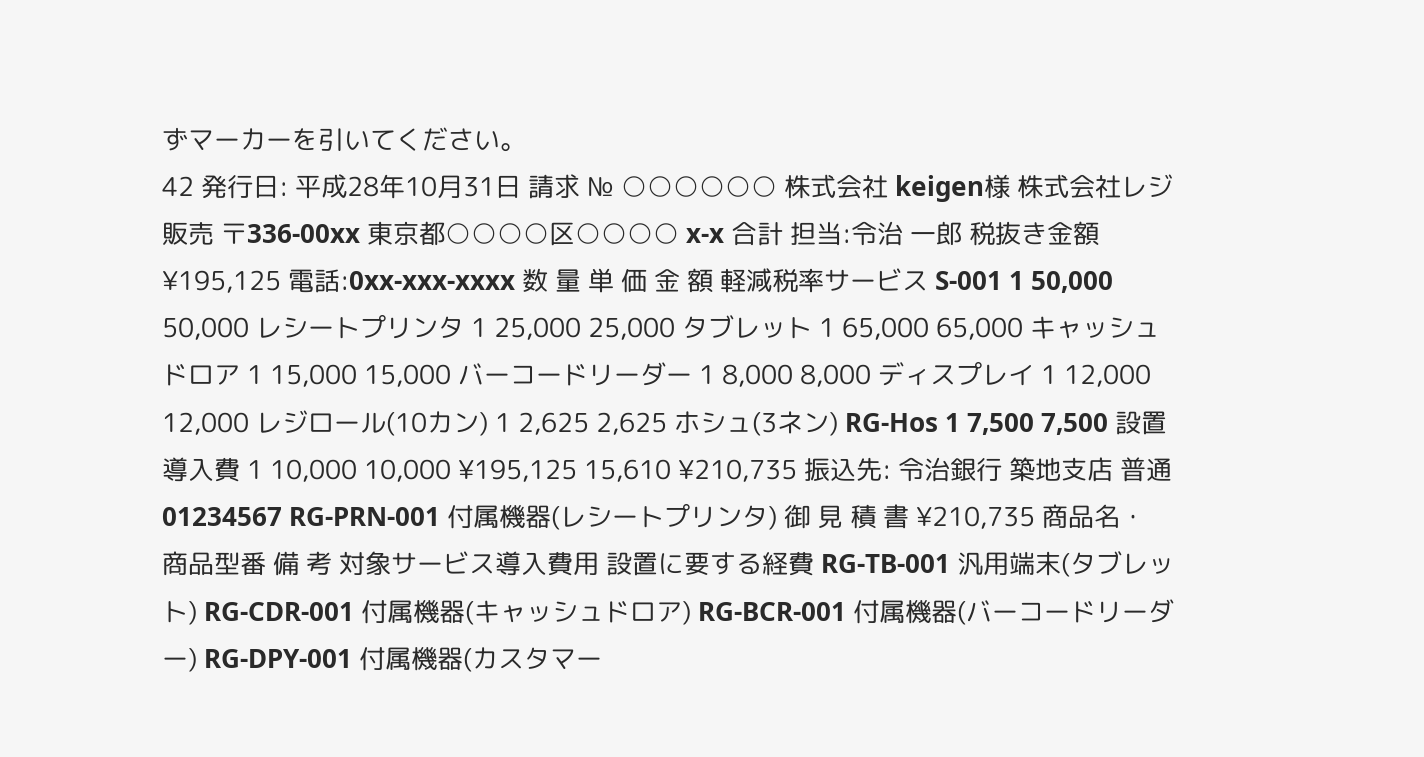ずマーカーを引いてください。
42 発行日: 平成28年10月31日 請求 № ○○○○○○ 株式会社 keigen様 株式会社レジ販売 〒336-00xx 東京都○○○○区○○○○ x-x 合計 担当:令治 一郎 税抜き金額 ¥195,125 電話:0xx-xxx-xxxx 数 量 単 価 金 額 軽減税率サービス S-001 1 50,000 50,000 レシートプリンタ 1 25,000 25,000 タブレット 1 65,000 65,000 キャッシュドロア 1 15,000 15,000 バーコードリーダー 1 8,000 8,000 ディスプレイ 1 12,000 12,000 レジロール(10カン) 1 2,625 2,625 ホシュ(3ネン) RG-Hos 1 7,500 7,500 設置導入費 1 10,000 10,000 ¥195,125 15,610 ¥210,735 振込先: 令治銀行 築地支店 普通 01234567 RG-PRN-001 付属機器(レシートプリンタ) 御 見 積 書 ¥210,735 商品名・商品型番 備 考 対象サービス導入費用 設置に要する経費 RG-TB-001 汎用端末(タブレット) RG-CDR-001 付属機器(キャッシュドロア) RG-BCR-001 付属機器(バーコードリーダー) RG-DPY-001 付属機器(カスタマー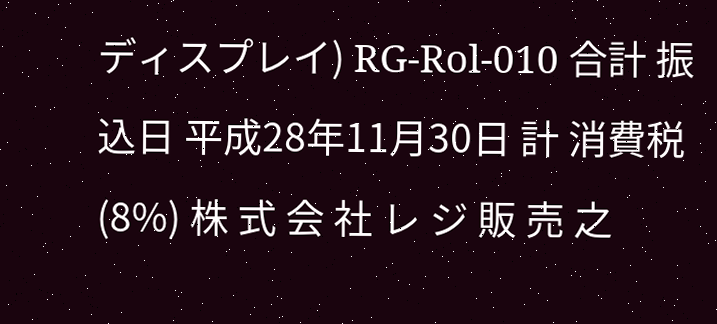ディスプレイ) RG-Rol-010 合計 振込日 平成28年11月30日 計 消費税(8%) 株 式 会 社 レ ジ 販 売 之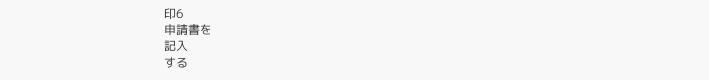印6
申請書を
記入
する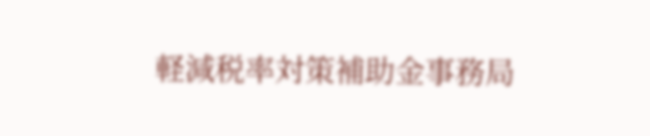軽減税率対策補助金事務局